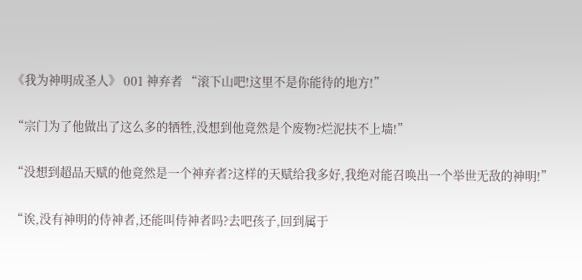《我为神明成圣人》 001 神弃者 “滚下山吧!这里不是你能待的地方!”

“宗门为了他做出了这么多的牺牲,没想到他竟然是个废物?烂泥扶不上墙!”

“没想到超品天赋的他竟然是一个神弃者?这样的天赋给我多好,我绝对能召唤出一个举世无敌的神明!”

“诶,没有神明的侍神者,还能叫侍神者吗?去吧孩子,回到属于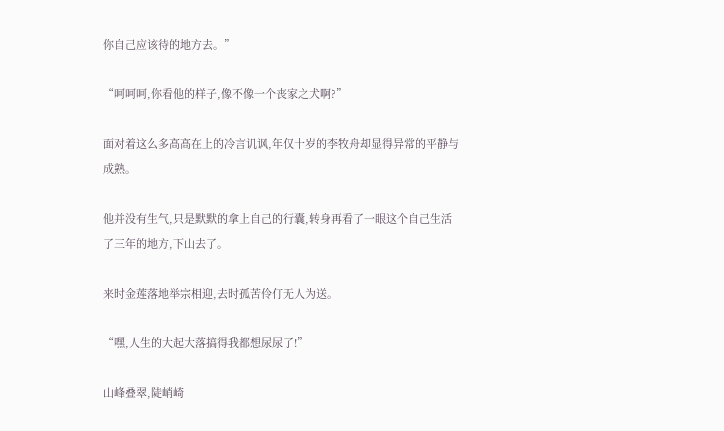你自己应该待的地方去。”

“呵呵呵,你看他的样子,像不像一个丧家之犬啊?”

面对着这么多高高在上的冷言讥讽,年仅十岁的李牧舟却显得异常的平静与成熟。

他并没有生气,只是默默的拿上自己的行囊,转身再看了一眼这个自己生活了三年的地方,下山去了。

来时金莲落地举宗相迎,去时孤苦伶仃无人为送。

“嘿,人生的大起大落搞得我都想尿尿了!”

山峰叠翠,陡峭崎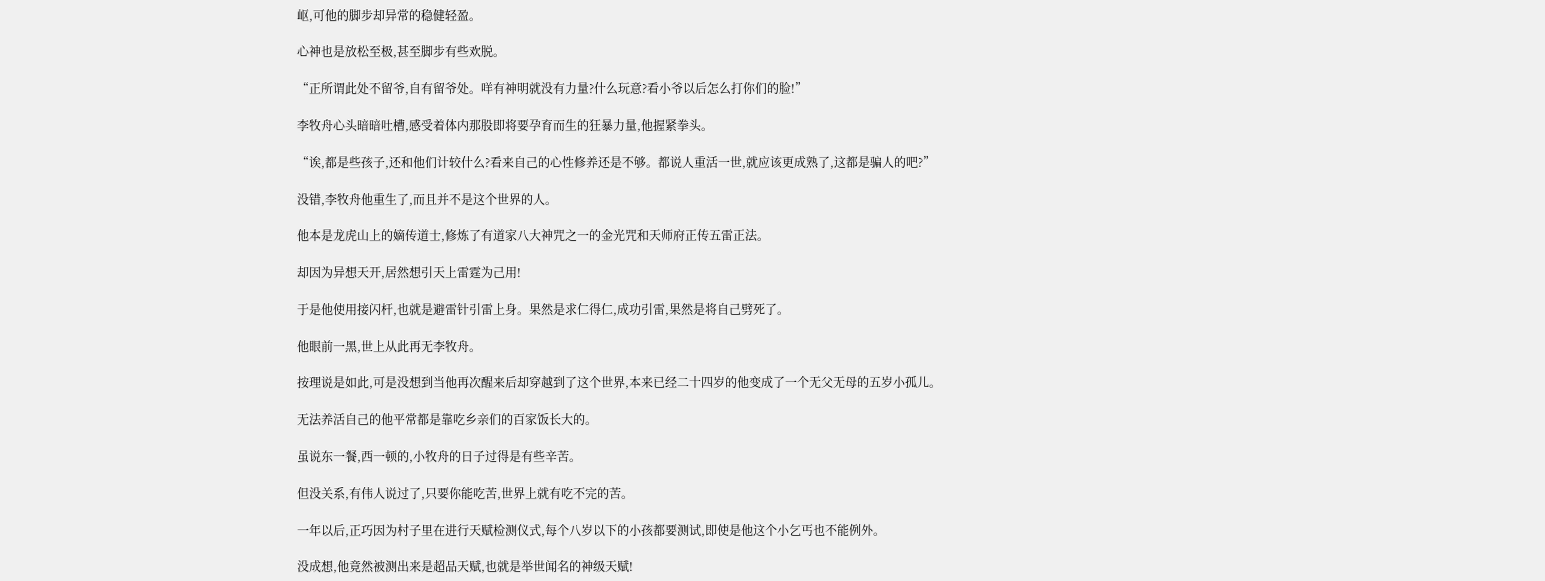岖,可他的脚步却异常的稳健轻盈。

心神也是放松至极,甚至脚步有些欢脱。

“正所谓此处不留爷,自有留爷处。咩有神明就没有力量?什么玩意?看小爷以后怎么打你们的脸!”

李牧舟心头暗暗吐槽,感受着体内那股即将要孕育而生的狂暴力量,他握紧拳头。

“诶,都是些孩子,还和他们计较什么?看来自己的心性修养还是不够。都说人重活一世,就应该更成熟了,这都是骗人的吧?”

没错,李牧舟他重生了,而且并不是这个世界的人。

他本是龙虎山上的嫡传道士,修炼了有道家八大神咒之一的金光咒和天师府正传五雷正法。

却因为异想天开,居然想引天上雷霆为己用!

于是他使用接闪杆,也就是避雷针引雷上身。果然是求仁得仁,成功引雷,果然是将自己劈死了。

他眼前一黑,世上从此再无李牧舟。

按理说是如此,可是没想到当他再次醒来后却穿越到了这个世界,本来已经二十四岁的他变成了一个无父无母的五岁小孤儿。

无法养活自己的他平常都是靠吃乡亲们的百家饭长大的。

虽说东一餐,西一顿的,小牧舟的日子过得是有些辛苦。

但没关系,有伟人说过了,只要你能吃苦,世界上就有吃不完的苦。

一年以后,正巧因为村子里在进行天赋检测仪式,每个八岁以下的小孩都要测试,即使是他这个小乞丐也不能例外。

没成想,他竟然被测出来是超品天赋,也就是举世闻名的神级天赋!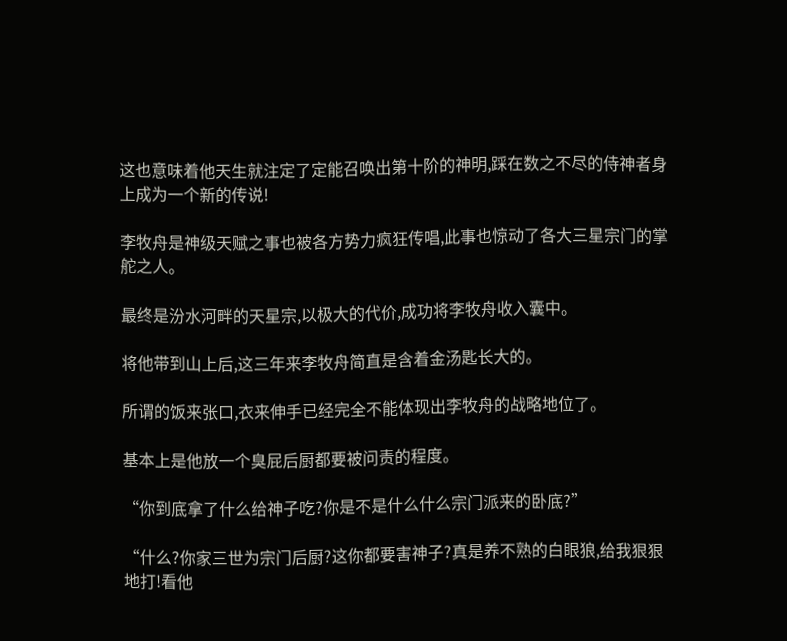这也意味着他天生就注定了定能召唤出第十阶的神明,踩在数之不尽的侍神者身上成为一个新的传说!

李牧舟是神级天赋之事也被各方势力疯狂传唱,此事也惊动了各大三星宗门的掌舵之人。

最终是汾水河畔的天星宗,以极大的代价,成功将李牧舟收入囊中。

将他带到山上后,这三年来李牧舟简直是含着金汤匙长大的。

所谓的饭来张口,衣来伸手已经完全不能体现出李牧舟的战略地位了。

基本上是他放一个臭屁后厨都要被问责的程度。

“你到底拿了什么给神子吃?你是不是什么什么宗门派来的卧底?”

“什么?你家三世为宗门后厨?这你都要害神子?真是养不熟的白眼狼,给我狠狠地打!看他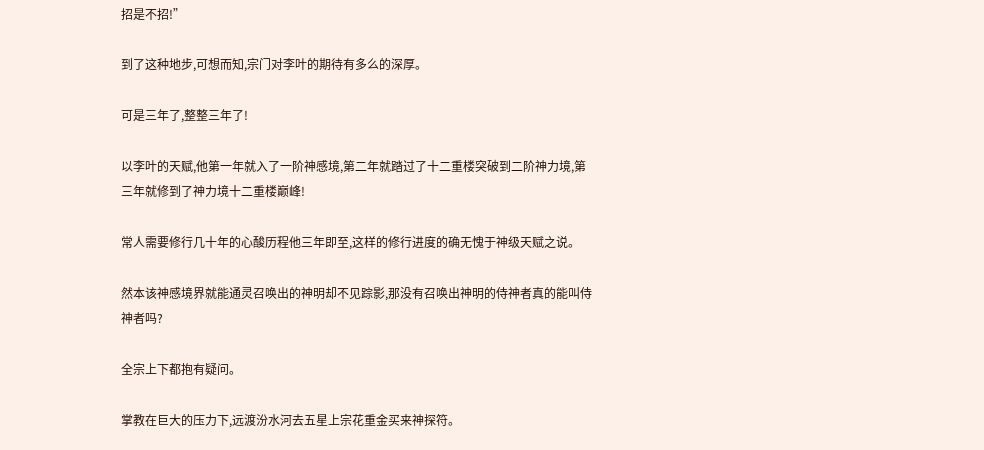招是不招!”

到了这种地步,可想而知,宗门对李叶的期待有多么的深厚。

可是三年了,整整三年了!

以李叶的天赋,他第一年就入了一阶神感境,第二年就踏过了十二重楼突破到二阶神力境,第三年就修到了神力境十二重楼巅峰!

常人需要修行几十年的心酸历程他三年即至,这样的修行进度的确无愧于神级天赋之说。

然本该神感境界就能通灵召唤出的神明却不见踪影,那没有召唤出神明的侍神者真的能叫侍神者吗?

全宗上下都抱有疑问。

掌教在巨大的压力下,远渡汾水河去五星上宗花重金买来神探符。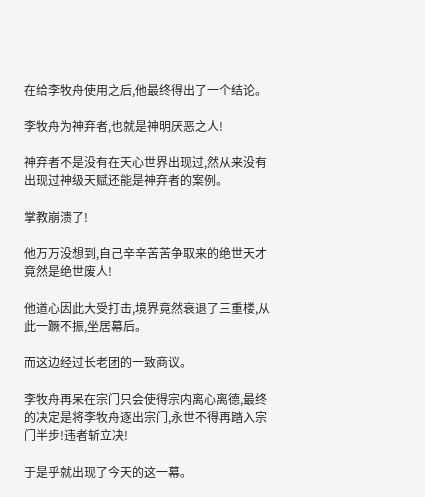在给李牧舟使用之后,他最终得出了一个结论。

李牧舟为神弃者,也就是神明厌恶之人!

神弃者不是没有在天心世界出现过,然从来没有出现过神级天赋还能是神弃者的案例。

掌教崩溃了!

他万万没想到,自己辛辛苦苦争取来的绝世天才竟然是绝世废人!

他道心因此大受打击,境界竟然衰退了三重楼,从此一蹶不振,坐居幕后。

而这边经过长老团的一致商议。

李牧舟再呆在宗门只会使得宗内离心离德,最终的决定是将李牧舟逐出宗门,永世不得再踏入宗门半步!违者斩立决!

于是乎就出现了今天的这一幕。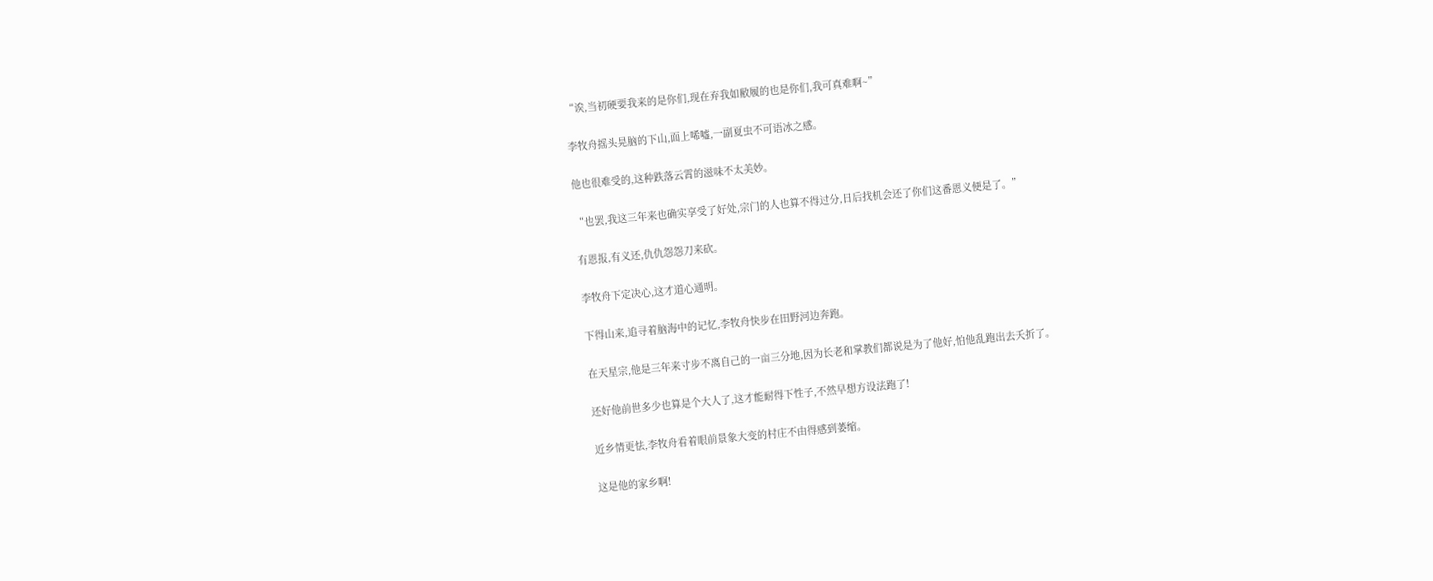“诶,当初硬要我来的是你们,现在弃我如敝履的也是你们,我可真难啊~”

李牧舟摇头晃脑的下山,面上唏嘘,一副夏虫不可语冰之感。

他也很难受的,这种跌落云霄的滋味不太美妙。

“也罢,我这三年来也确实享受了好处,宗门的人也算不得过分,日后找机会还了你们这番恩义便是了。”

有恩报,有义还,仇仇怨怨刀来砍。

李牧舟下定决心,这才道心通明。

下得山来,追寻着脑海中的记忆,李牧舟快步在田野河边奔跑。

在天星宗,他是三年来寸步不离自己的一亩三分地,因为长老和掌教们都说是为了他好,怕他乱跑出去夭折了。

还好他前世多少也算是个大人了,这才能耐得下性子,不然早想方设法跑了!

近乡情更怯,李牧舟看着眼前景象大变的村庄不由得感到萎缩。

这是他的家乡啊!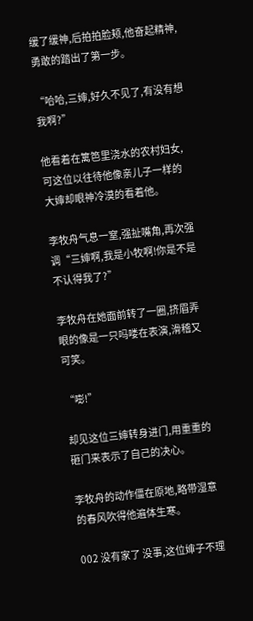缓了缓神,后拍拍脸颊,他奋起精神,勇敢的踏出了第一步。

“哈哈,三婶,好久不见了,有没有想我啊?”

他看着在篱笆里浇水的农村妇女,可这位以往待他像亲儿子一样的大婶却眼神冷漠的看着他。

李牧舟气息一窒,强扯嘴角,再次强调“三婶啊,我是小牧啊!你是不是不认得我了?”

李牧舟在她面前转了一圈,挤眉弄眼的像是一只吗喽在表演,滑稽又可笑。

“嘭!”

却见这位三婶转身进门,用重重的砸门来表示了自己的决心。

李牧舟的动作僵在原地,略带湿意的春风吹得他遍体生寒。

002 没有家了 没事,这位婶子不理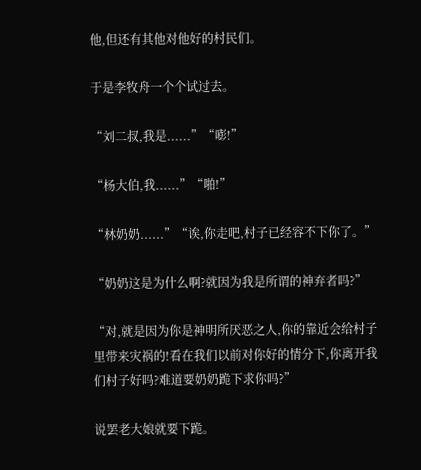他,但还有其他对他好的村民们。

于是李牧舟一个个试过去。

“刘二叔,我是......”“嘭!”

“杨大伯,我......”“啪!”

“林奶奶......”“诶,你走吧,村子已经容不下你了。”

“奶奶这是为什么啊?就因为我是所谓的神弃者吗?”

“对,就是因为你是神明所厌恶之人,你的靠近会给村子里带来灾祸的!看在我们以前对你好的情分下,你离开我们村子好吗?难道要奶奶跪下求你吗?”

说罢老大娘就要下跪。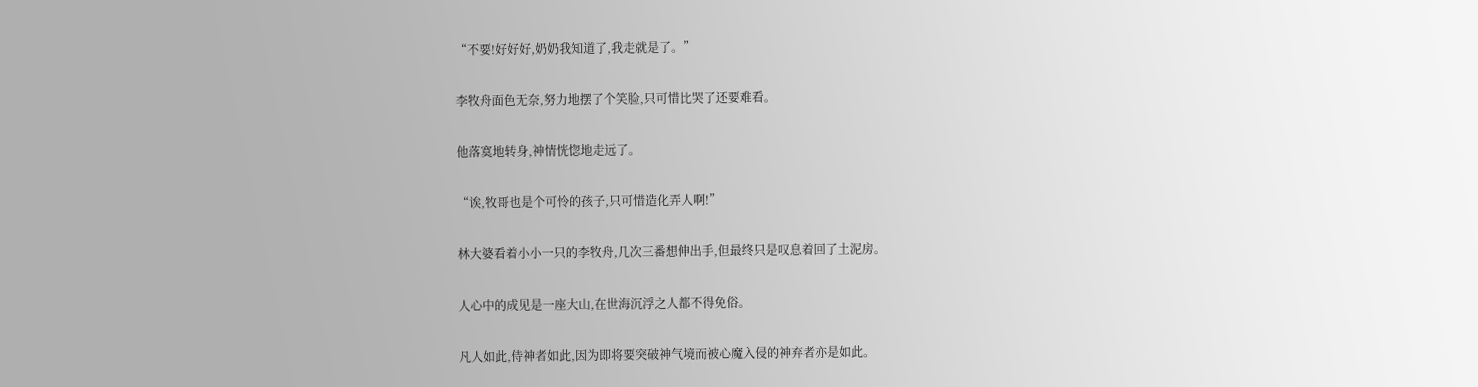“不要!好好好,奶奶我知道了,我走就是了。”

李牧舟面色无奈,努力地摆了个笑脸,只可惜比哭了还要难看。

他落寞地转身,神情恍惚地走远了。

“诶,牧哥也是个可怜的孩子,只可惜造化弄人啊!”

林大婆看着小小一只的李牧舟,几次三番想伸出手,但最终只是叹息着回了土泥房。

人心中的成见是一座大山,在世海沉浮之人都不得免俗。

凡人如此,侍神者如此,因为即将要突破神气境而被心魔入侵的神弃者亦是如此。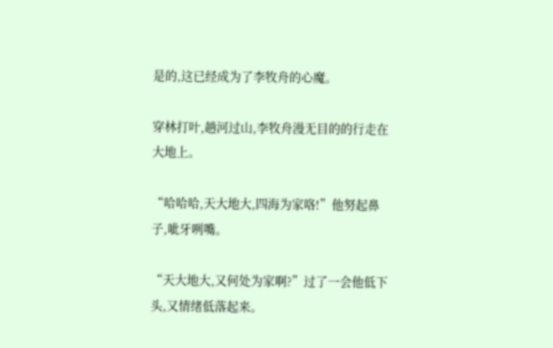是的,这已经成为了李牧舟的心魔。

穿林打叶,趟河过山,李牧舟漫无目的的行走在大地上。

“哈哈哈,天大地大,四海为家咯!”他努起鼻子,呲牙咧嘴。

“天大地大,又何处为家啊?”过了一会他低下头,又情绪低落起来。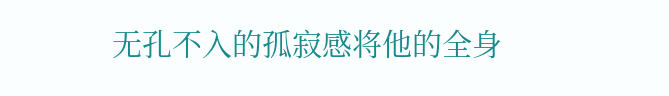无孔不入的孤寂感将他的全身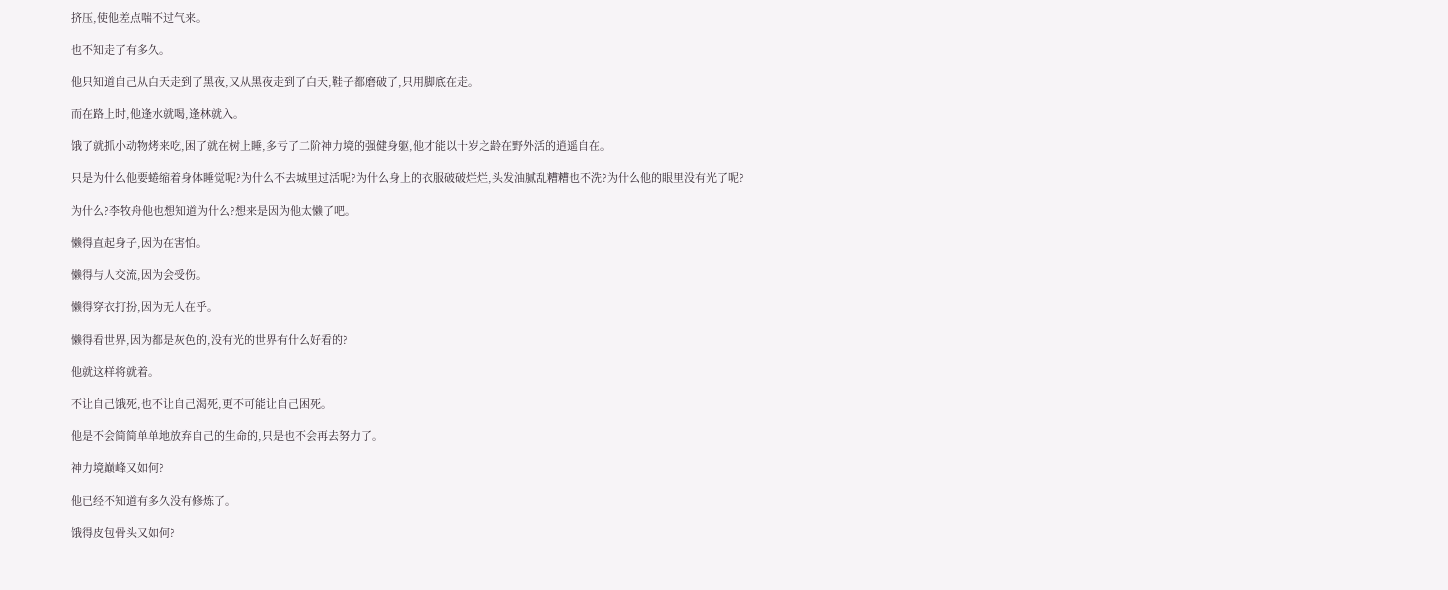挤压,使他差点喘不过气来。

也不知走了有多久。

他只知道自己从白天走到了黑夜,又从黑夜走到了白天,鞋子都磨破了,只用脚底在走。

而在路上时,他逢水就喝,逢林就入。

饿了就抓小动物烤来吃,困了就在树上睡,多亏了二阶神力境的强健身躯,他才能以十岁之龄在野外活的逍遥自在。

只是为什么他要蜷缩着身体睡觉呢?为什么不去城里过活呢?为什么身上的衣服破破烂烂,头发油腻乱糟糟也不洗?为什么他的眼里没有光了呢?

为什么?李牧舟他也想知道为什么?想来是因为他太懒了吧。

懒得直起身子,因为在害怕。

懒得与人交流,因为会受伤。

懒得穿衣打扮,因为无人在乎。

懒得看世界,因为都是灰色的,没有光的世界有什么好看的?

他就这样将就着。

不让自己饿死,也不让自己渴死,更不可能让自己困死。

他是不会简简单单地放弃自己的生命的,只是也不会再去努力了。

神力境巅峰又如何?

他已经不知道有多久没有修炼了。

饿得皮包骨头又如何?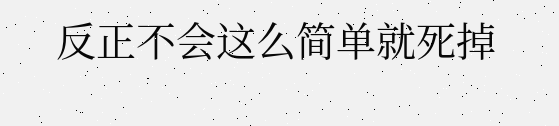反正不会这么简单就死掉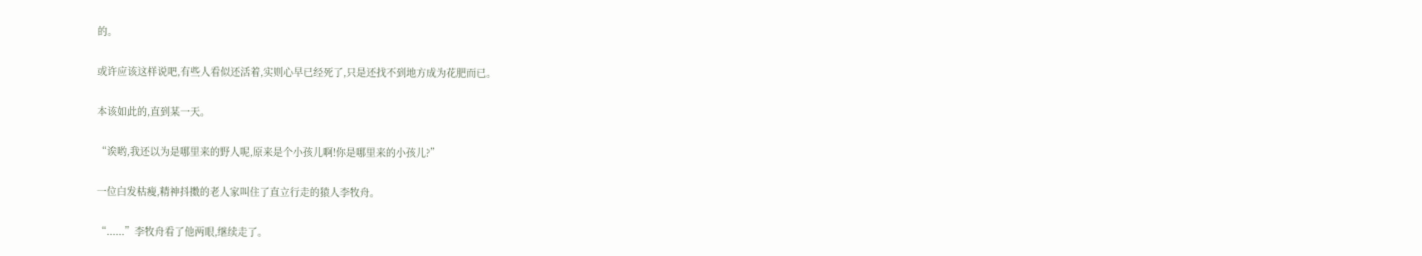的。

或许应该这样说吧,有些人看似还活着,实则心早已经死了,只是还找不到地方成为花肥而已。

本该如此的,直到某一天。

“诶哟,我还以为是哪里来的野人呢,原来是个小孩儿啊!你是哪里来的小孩儿?”

一位白发枯瘦,精神抖擞的老人家叫住了直立行走的猿人李牧舟。

“......”李牧舟看了他两眼,继续走了。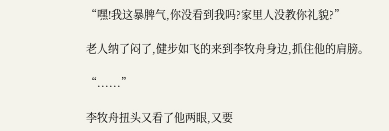“嘿!我这暴脾气,你没看到我吗?家里人没教你礼貌?”

老人纳了闷了,健步如飞的来到李牧舟身边,抓住他的肩膀。

“......”

李牧舟扭头又看了他两眼,又要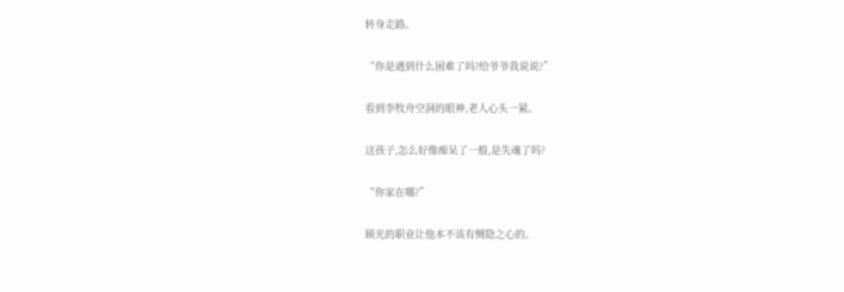转身走路。

“你是遇到什么困难了吗?给爷爷我说说?”

看到李牧舟空洞的眼神,老人心头一紧。

这孩子,怎么好像痴呆了一般,是失魂了吗?

“你家在哪?”

顾光的职业让他本不该有恻隐之心的。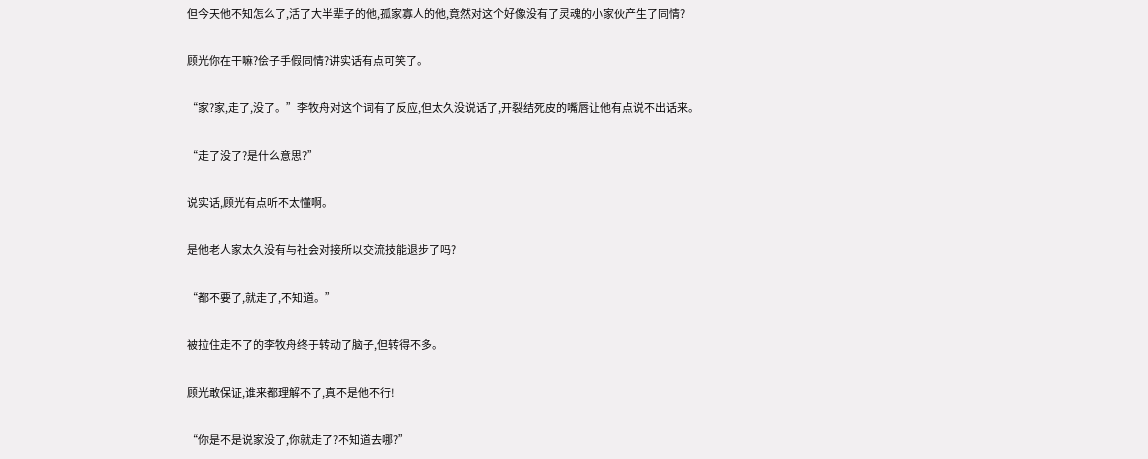但今天他不知怎么了,活了大半辈子的他,孤家寡人的他,竟然对这个好像没有了灵魂的小家伙产生了同情?

顾光你在干嘛?侩子手假同情?讲实话有点可笑了。

“家?家,走了,没了。”李牧舟对这个词有了反应,但太久没说话了,开裂结死皮的嘴唇让他有点说不出话来。

“走了没了?是什么意思?”

说实话,顾光有点听不太懂啊。

是他老人家太久没有与社会对接所以交流技能退步了吗?

“都不要了,就走了,不知道。”

被拉住走不了的李牧舟终于转动了脑子,但转得不多。

顾光敢保证,谁来都理解不了,真不是他不行!

“你是不是说家没了,你就走了?不知道去哪?”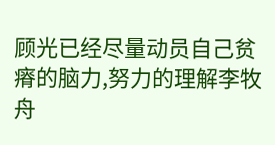顾光已经尽量动员自己贫瘠的脑力,努力的理解李牧舟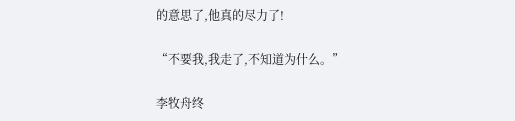的意思了,他真的尽力了!

“不要我,我走了,不知道为什么。”

李牧舟终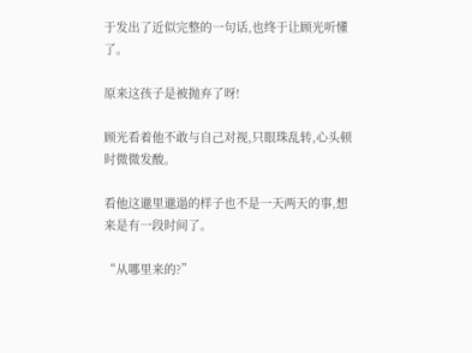于发出了近似完整的一句话,也终于让顾光听懂了。

原来这孩子是被抛弃了呀!

顾光看着他不敢与自己对视,只眼珠乱转,心头顿时微微发酸。

看他这邋里邋遢的样子也不是一天两天的事,想来是有一段时间了。

“从哪里来的?”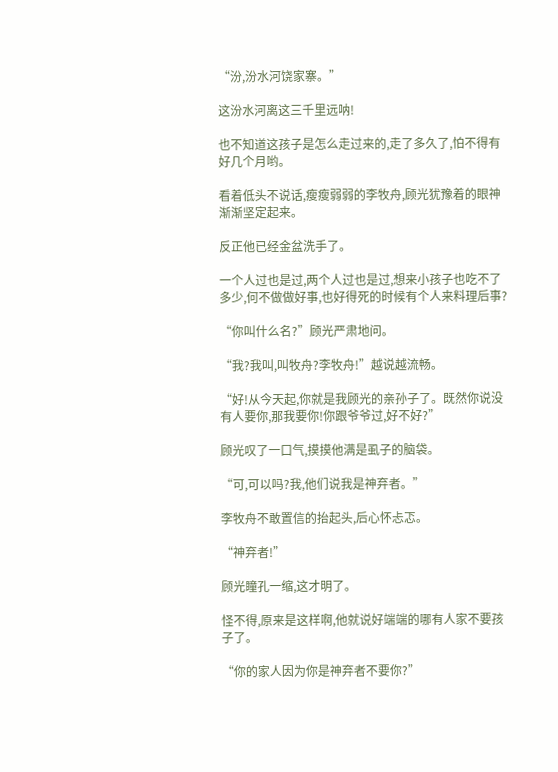“汾,汾水河饶家寨。”

这汾水河离这三千里远呐!

也不知道这孩子是怎么走过来的,走了多久了,怕不得有好几个月哟。

看着低头不说话,瘦瘦弱弱的李牧舟,顾光犹豫着的眼神渐渐坚定起来。

反正他已经金盆洗手了。

一个人过也是过,两个人过也是过,想来小孩子也吃不了多少,何不做做好事,也好得死的时候有个人来料理后事?

“你叫什么名?”顾光严肃地问。

“我?我叫,叫牧舟?李牧舟!”越说越流畅。

“好!从今天起,你就是我顾光的亲孙子了。既然你说没有人要你,那我要你!你跟爷爷过,好不好?”

顾光叹了一口气,摸摸他满是虱子的脑袋。

“可,可以吗?我,他们说我是神弃者。”

李牧舟不敢置信的抬起头,后心怀忐忑。

“神弃者!”

顾光瞳孔一缩,这才明了。

怪不得,原来是这样啊,他就说好端端的哪有人家不要孩子了。

“你的家人因为你是神弃者不要你?”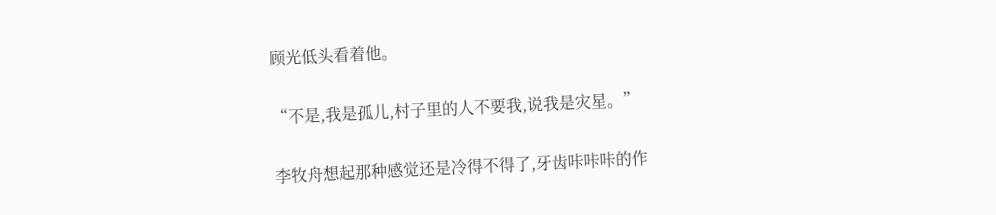顾光低头看着他。

“不是,我是孤儿,村子里的人不要我,说我是灾星。”

李牧舟想起那种感觉还是冷得不得了,牙齿咔咔咔的作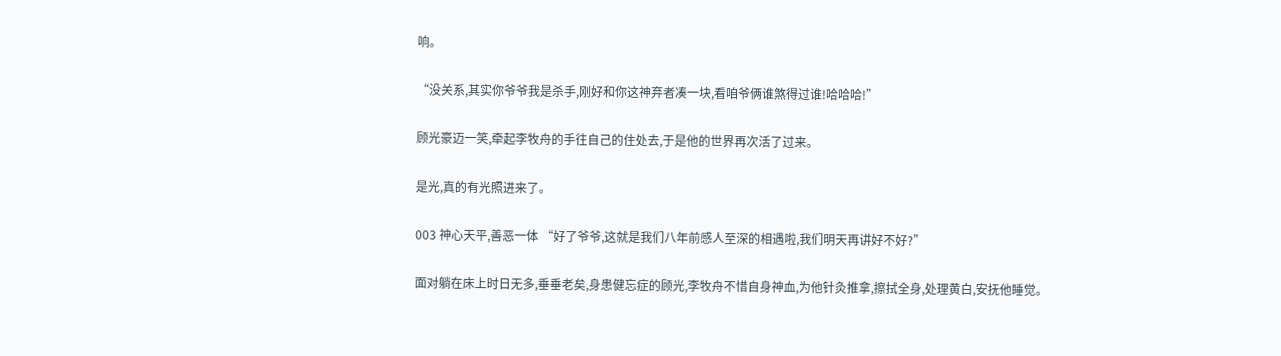响。

“没关系,其实你爷爷我是杀手,刚好和你这神弃者凑一块,看咱爷俩谁煞得过谁!哈哈哈!”

顾光豪迈一笑,牵起李牧舟的手往自己的住处去,于是他的世界再次活了过来。

是光,真的有光照进来了。

003 神心天平,善恶一体 “好了爷爷,这就是我们八年前感人至深的相遇啦,我们明天再讲好不好?”

面对躺在床上时日无多,垂垂老矣,身患健忘症的顾光,李牧舟不惜自身神血,为他针灸推拿,擦拭全身,处理黄白,安抚他睡觉。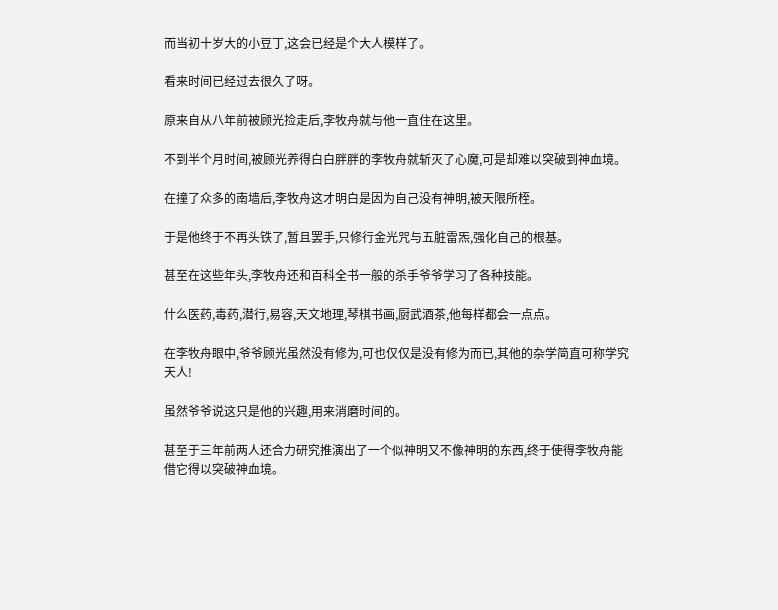而当初十岁大的小豆丁,这会已经是个大人模样了。

看来时间已经过去很久了呀。

原来自从八年前被顾光捡走后,李牧舟就与他一直住在这里。

不到半个月时间,被顾光养得白白胖胖的李牧舟就斩灭了心魔,可是却难以突破到神血境。

在撞了众多的南墙后,李牧舟这才明白是因为自己没有神明,被天限所桎。

于是他终于不再头铁了,暂且罢手,只修行金光咒与五脏雷炁,强化自己的根基。

甚至在这些年头,李牧舟还和百科全书一般的杀手爷爷学习了各种技能。

什么医药,毒药,潜行,易容,天文地理,琴棋书画,厨武酒茶,他每样都会一点点。

在李牧舟眼中,爷爷顾光虽然没有修为,可也仅仅是没有修为而已,其他的杂学简直可称学究天人!

虽然爷爷说这只是他的兴趣,用来消磨时间的。

甚至于三年前两人还合力研究推演出了一个似神明又不像神明的东西,终于使得李牧舟能借它得以突破神血境。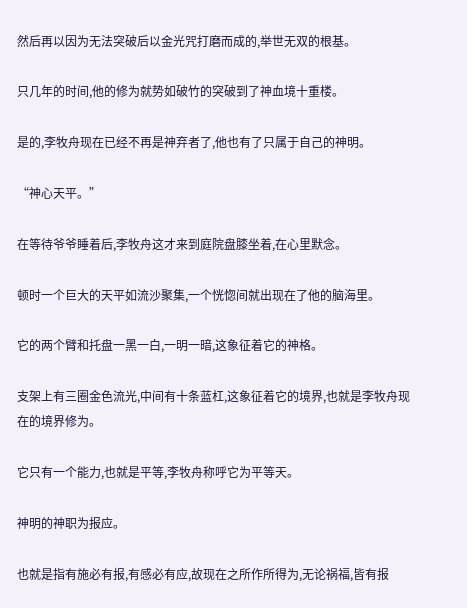然后再以因为无法突破后以金光咒打磨而成的,举世无双的根基。

只几年的时间,他的修为就势如破竹的突破到了神血境十重楼。

是的,李牧舟现在已经不再是神弃者了,他也有了只属于自己的神明。

“神心天平。”

在等待爷爷睡着后,李牧舟这才来到庭院盘膝坐着,在心里默念。

顿时一个巨大的天平如流沙聚集,一个恍惚间就出现在了他的脑海里。

它的两个臂和托盘一黑一白,一明一暗,这象征着它的神格。

支架上有三圈金色流光,中间有十条蓝杠,这象征着它的境界,也就是李牧舟现在的境界修为。

它只有一个能力,也就是平等,李牧舟称呼它为平等天。

神明的神职为报应。

也就是指有施必有报,有感必有应,故现在之所作所得为,无论祸福,皆有报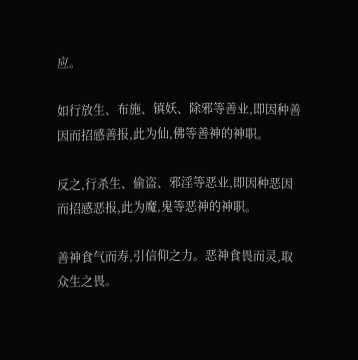应。

如行放生、布施、镇妖、除邪等善业,即因种善因而招感善报,此为仙,佛等善神的神职。

反之,行杀生、偷盗、邪淫等恶业,即因种恶因而招感恶报,此为魔,鬼等恶神的神职。

善神食气而寿,引信仰之力。恶神食畏而灵,取众生之畏。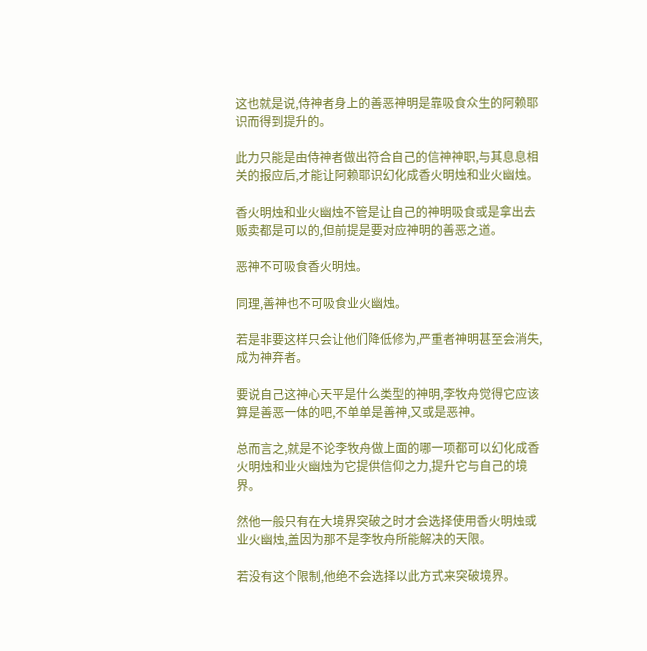这也就是说,侍神者身上的善恶神明是靠吸食众生的阿赖耶识而得到提升的。

此力只能是由侍神者做出符合自己的信神神职,与其息息相关的报应后,才能让阿赖耶识幻化成香火明烛和业火幽烛。

香火明烛和业火幽烛不管是让自己的神明吸食或是拿出去贩卖都是可以的,但前提是要对应神明的善恶之道。

恶神不可吸食香火明烛。

同理,善神也不可吸食业火幽烛。

若是非要这样只会让他们降低修为,严重者神明甚至会消失,成为神弃者。

要说自己这神心天平是什么类型的神明,李牧舟觉得它应该算是善恶一体的吧,不单单是善神,又或是恶神。

总而言之,就是不论李牧舟做上面的哪一项都可以幻化成香火明烛和业火幽烛为它提供信仰之力,提升它与自己的境界。

然他一般只有在大境界突破之时才会选择使用香火明烛或业火幽烛,盖因为那不是李牧舟所能解决的天限。

若没有这个限制,他绝不会选择以此方式来突破境界。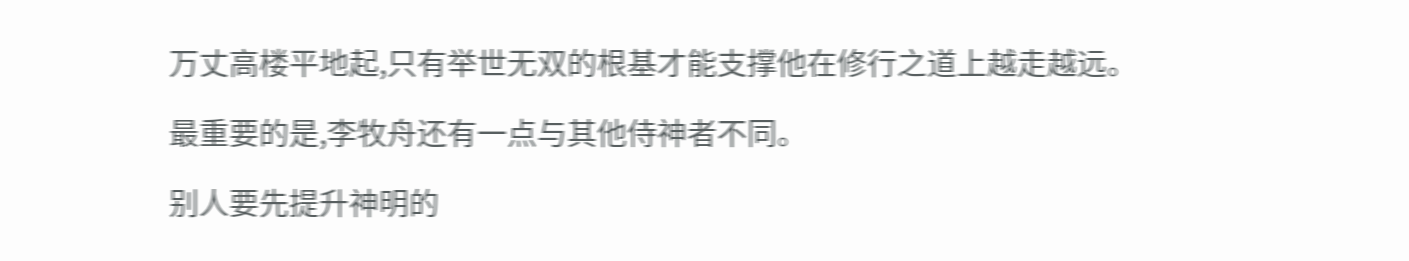万丈高楼平地起,只有举世无双的根基才能支撑他在修行之道上越走越远。

最重要的是,李牧舟还有一点与其他侍神者不同。

别人要先提升神明的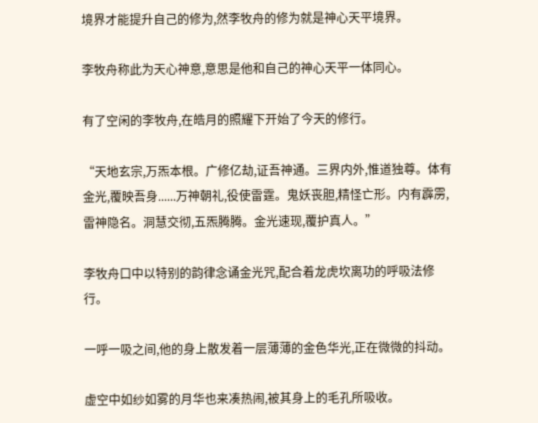境界才能提升自己的修为,然李牧舟的修为就是神心天平境界。

李牧舟称此为天心神意,意思是他和自己的神心天平一体同心。

有了空闲的李牧舟,在皓月的照耀下开始了今天的修行。

“天地玄宗,万炁本根。广修亿劫,证吾神通。三界内外,惟道独尊。体有金光,覆映吾身......万神朝礼,役使雷霆。鬼妖丧胆,精怪亡形。内有霹雳,雷神隐名。洞慧交彻,五炁腾腾。金光速现,覆护真人。”

李牧舟口中以特别的韵律念诵金光咒,配合着龙虎坎离功的呼吸法修行。

一呼一吸之间,他的身上散发着一层薄薄的金色华光,正在微微的抖动。

虚空中如纱如雾的月华也来凑热闹,被其身上的毛孔所吸收。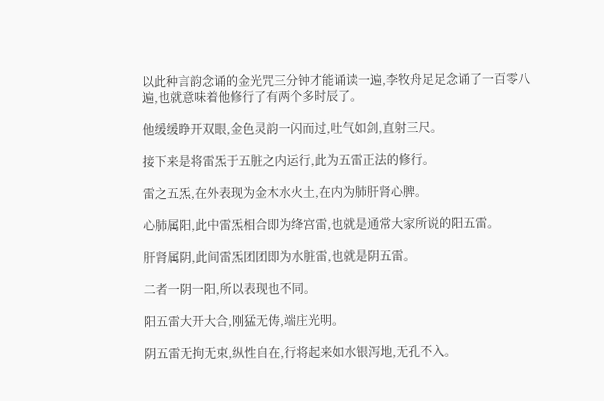以此种言韵念诵的金光咒三分钟才能诵读一遍,李牧舟足足念诵了一百零八遍,也就意味着他修行了有两个多时辰了。

他缓缓睁开双眼,金色灵韵一闪而过,吐气如剑,直射三尺。

接下来是将雷炁于五脏之内运行,此为五雷正法的修行。

雷之五炁,在外表现为金木水火土,在内为肺肝肾心脾。

心肺属阳,此中雷炁相合即为绛宫雷,也就是通常大家所说的阳五雷。

肝肾属阴,此间雷炁团团即为水脏雷,也就是阴五雷。

二者一阴一阳,所以表现也不同。

阳五雷大开大合,刚猛无俦,端庄光明。

阴五雷无拘无束,纵性自在,行将起来如水银泻地,无孔不入。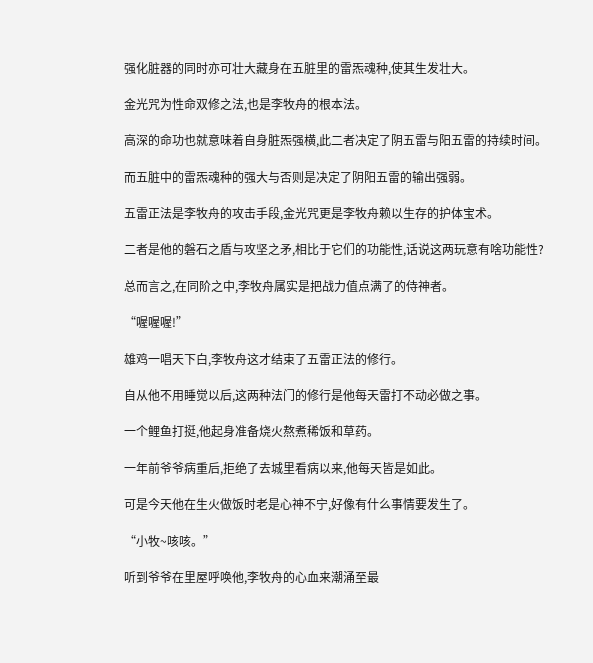强化脏器的同时亦可壮大藏身在五脏里的雷炁魂种,使其生发壮大。

金光咒为性命双修之法,也是李牧舟的根本法。

高深的命功也就意味着自身脏炁强横,此二者决定了阴五雷与阳五雷的持续时间。

而五脏中的雷炁魂种的强大与否则是决定了阴阳五雷的输出强弱。

五雷正法是李牧舟的攻击手段,金光咒更是李牧舟赖以生存的护体宝术。

二者是他的磐石之盾与攻坚之矛,相比于它们的功能性,话说这两玩意有啥功能性?

总而言之,在同阶之中,李牧舟属实是把战力值点满了的侍神者。

“喔喔喔!”

雄鸡一唱天下白,李牧舟这才结束了五雷正法的修行。

自从他不用睡觉以后,这两种法门的修行是他每天雷打不动必做之事。

一个鲤鱼打挺,他起身准备烧火熬煮稀饭和草药。

一年前爷爷病重后,拒绝了去城里看病以来,他每天皆是如此。

可是今天他在生火做饭时老是心神不宁,好像有什么事情要发生了。

“小牧~咳咳。”

听到爷爷在里屋呼唤他,李牧舟的心血来潮涌至最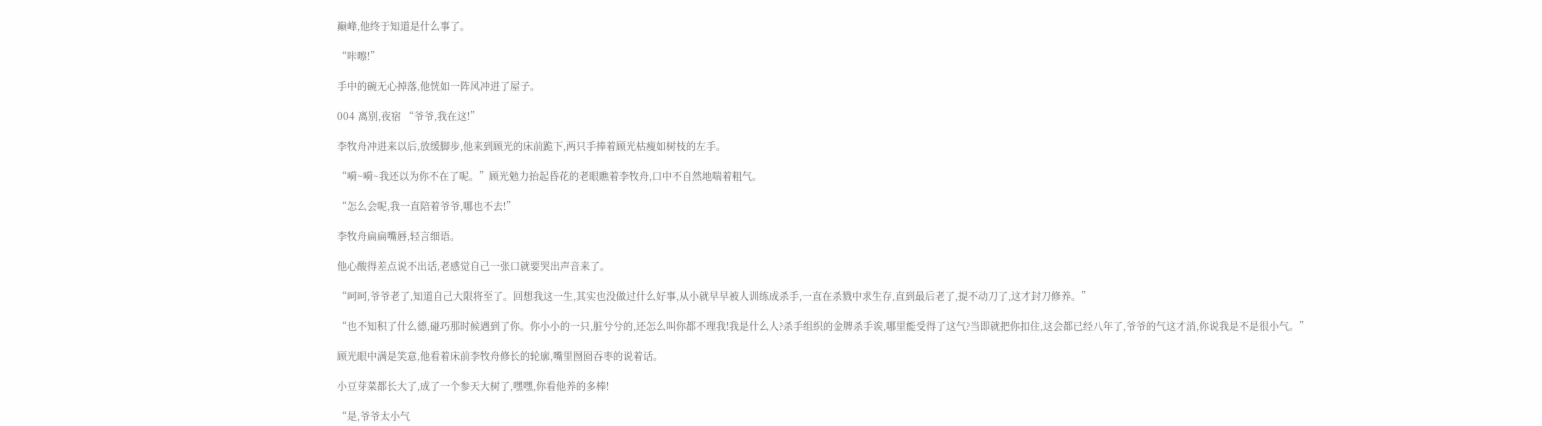巅峰,他终于知道是什么事了。

“咔嚓!”

手中的碗无心掉落,他恍如一阵风冲进了屋子。

004 离别,夜宿 “爷爷,我在这!”

李牧舟冲进来以后,放缓脚步,他来到顾光的床前跪下,两只手捧着顾光枯瘦如树枝的左手。

“嗬~嗬~我还以为你不在了呢。”顾光勉力抬起昏花的老眼瞧着李牧舟,口中不自然地喘着粗气。

“怎么会呢,我一直陪着爷爷,哪也不去!”

李牧舟扁扁嘴唇,轻言细语。

他心酸得差点说不出话,老感觉自己一张口就要哭出声音来了。

“呵呵,爷爷老了,知道自己大限将至了。回想我这一生,其实也没做过什么好事,从小就早早被人训练成杀手,一直在杀戮中求生存,直到最后老了,提不动刀了,这才封刀修养。”

“也不知积了什么德,碰巧那时候遇到了你。你小小的一只,脏兮兮的,还怎么叫你都不理我!我是什么人?杀手组织的金牌杀手诶,哪里能受得了这气?当即就把你扣住,这会都已经八年了,爷爷的气这才消,你说我是不是很小气。”

顾光眼中满是笑意,他看着床前李牧舟修长的轮廓,嘴里囫囵吞枣的说着话。

小豆芽菜都长大了,成了一个参天大树了,嘿嘿,你看他养的多棒!

“是,爷爷太小气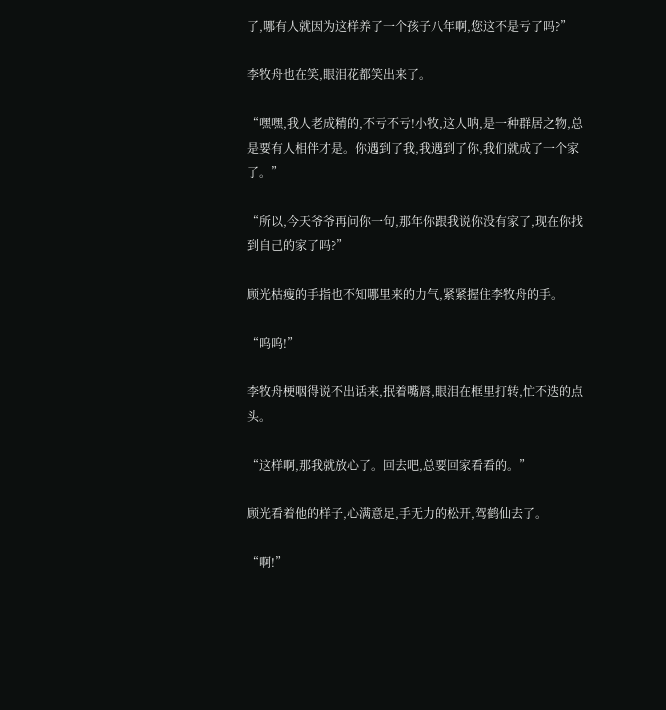了,哪有人就因为这样养了一个孩子八年啊,您这不是亏了吗?”

李牧舟也在笑,眼泪花都笑出来了。

“嘿嘿,我人老成精的,不亏不亏!小牧,这人呐,是一种群居之物,总是要有人相伴才是。你遇到了我,我遇到了你,我们就成了一个家了。”

“所以,今天爷爷再问你一句,那年你跟我说你没有家了,现在你找到自己的家了吗?”

顾光枯瘦的手指也不知哪里来的力气,紧紧握住李牧舟的手。

“呜呜!”

李牧舟梗咽得说不出话来,抿着嘴唇,眼泪在框里打转,忙不迭的点头。

“这样啊,那我就放心了。回去吧,总要回家看看的。”

顾光看着他的样子,心满意足,手无力的松开,驾鹤仙去了。

“啊!”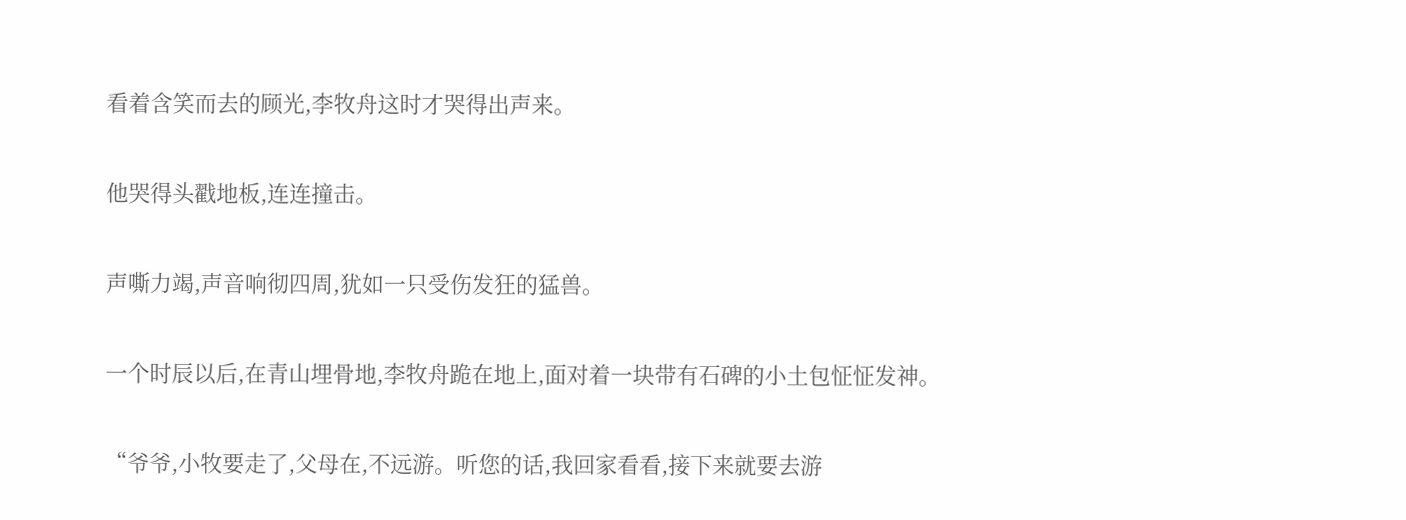看着含笑而去的顾光,李牧舟这时才哭得出声来。

他哭得头戳地板,连连撞击。

声嘶力竭,声音响彻四周,犹如一只受伤发狂的猛兽。

一个时辰以后,在青山埋骨地,李牧舟跪在地上,面对着一块带有石碑的小土包怔怔发神。

“爷爷,小牧要走了,父母在,不远游。听您的话,我回家看看,接下来就要去游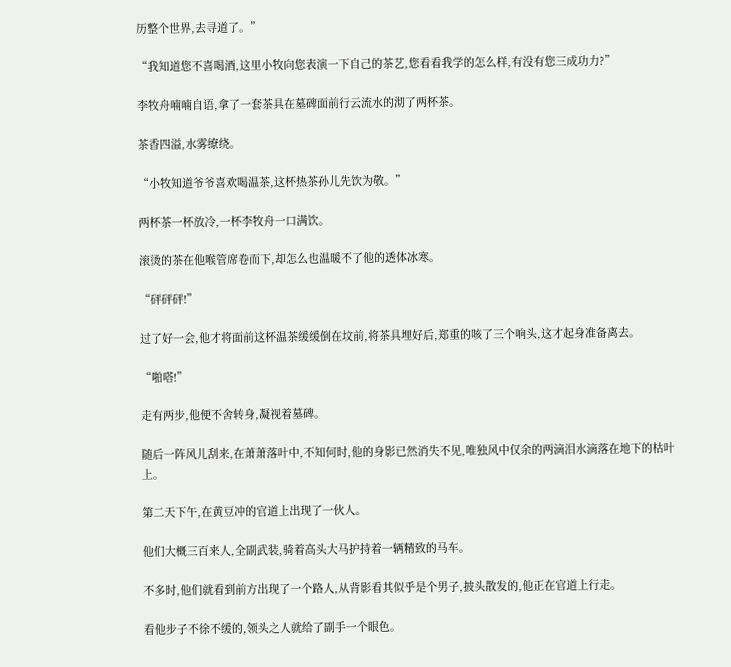历整个世界,去寻道了。”

“我知道您不喜喝酒,这里小牧向您表演一下自己的茶艺,您看看我学的怎么样,有没有您三成功力?”

李牧舟喃喃自语,拿了一套茶具在墓碑面前行云流水的沏了两杯茶。

茶香四溢,水雾缭绕。

“小牧知道爷爷喜欢喝温茶,这杯热茶孙儿先饮为敬。”

两杯茶一杯放冷,一杯李牧舟一口满饮。

滚烫的茶在他喉管席卷而下,却怎么也温暖不了他的透体冰寒。

“砰砰砰!”

过了好一会,他才将面前这杯温茶缓缓倒在坟前,将茶具埋好后,郑重的咳了三个响头,这才起身准备离去。

“啪嗒!”

走有两步,他便不舍转身,凝视着墓碑。

随后一阵风儿刮来,在萧萧落叶中,不知何时,他的身影已然消失不见,唯独风中仅余的两滴泪水滴落在地下的枯叶上。

第二天下午,在黄豆冲的官道上出现了一伙人。

他们大概三百来人,全副武装,骑着高头大马护持着一辆精致的马车。

不多时,他们就看到前方出现了一个路人,从背影看其似乎是个男子,披头散发的,他正在官道上行走。

看他步子不徐不缓的,领头之人就给了副手一个眼色。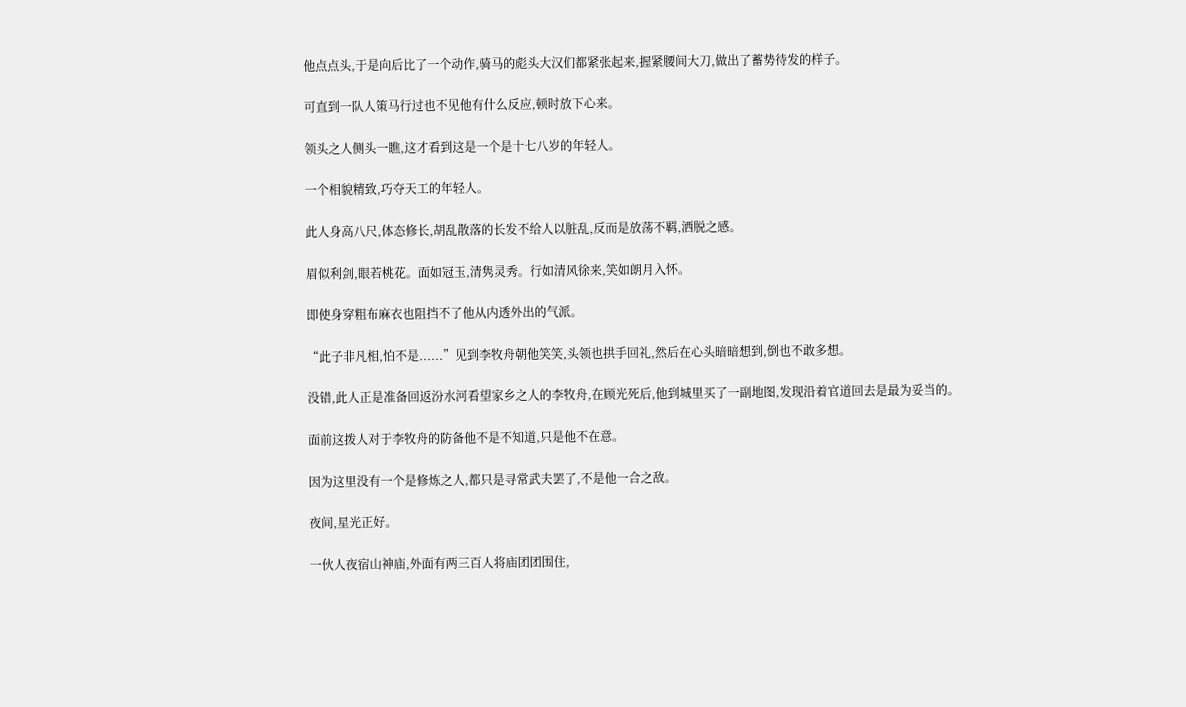他点点头,于是向后比了一个动作,骑马的彪头大汉们都紧张起来,握紧腰间大刀,做出了蓄势待发的样子。

可直到一队人策马行过也不见他有什么反应,顿时放下心来。

领头之人侧头一瞧,这才看到这是一个是十七八岁的年轻人。

一个相貌精致,巧夺天工的年轻人。

此人身高八尺,体态修长,胡乱散落的长发不给人以脏乱,反而是放荡不羁,洒脱之感。

眉似利剑,眼若桃花。面如冠玉,清隽灵秀。行如清风徐来,笑如朗月入怀。

即使身穿粗布麻衣也阻挡不了他从内透外出的气派。

“此子非凡相,怕不是......”见到李牧舟朝他笑笑,头领也拱手回礼,然后在心头暗暗想到,倒也不敢多想。

没错,此人正是准备回返汾水河看望家乡之人的李牧舟,在顾光死后,他到城里买了一副地图,发现沿着官道回去是最为妥当的。

面前这拨人对于李牧舟的防备他不是不知道,只是他不在意。

因为这里没有一个是修炼之人,都只是寻常武夫罢了,不是他一合之敌。

夜间,星光正好。

一伙人夜宿山神庙,外面有两三百人将庙团团围住,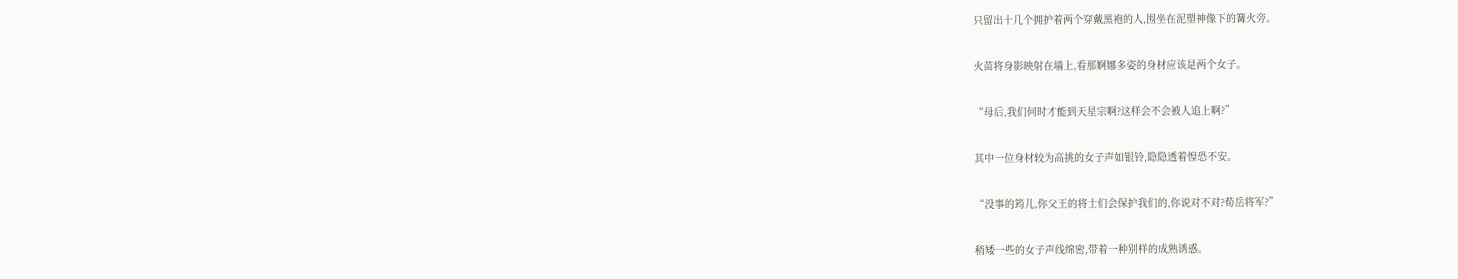只留出十几个拥护着两个穿戴黑袍的人,围坐在泥塑神像下的篝火旁。

火苗将身影映射在墙上,看那婀娜多姿的身材应该是两个女子。

“母后,我们何时才能到天星宗啊?这样会不会被人追上啊?”

其中一位身材较为高挑的女子声如银铃,隐隐透着惶恐不安。

“没事的筠儿,你父王的将士们会保护我们的,你说对不对?荀岳将军?”

稍矮一些的女子声线绵密,带着一种别样的成熟诱惑。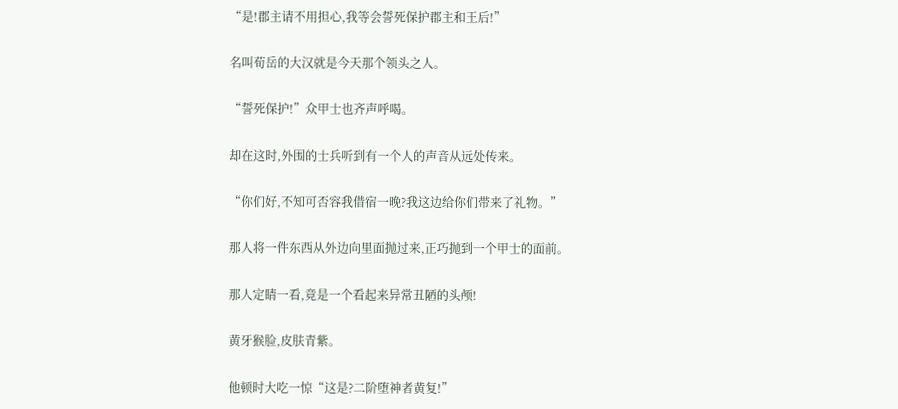“是!郡主请不用担心,我等会誓死保护郡主和王后!”

名叫荀岳的大汉就是今天那个领头之人。

“誓死保护!”众甲士也齐声呼喝。

却在这时,外围的士兵听到有一个人的声音从远处传来。

“你们好,不知可否容我借宿一晚?我这边给你们带来了礼物。”

那人将一件东西从外边向里面抛过来,正巧抛到一个甲士的面前。

那人定睛一看,竟是一个看起来异常丑陋的头颅!

黄牙猴脸,皮肤青紫。

他顿时大吃一惊“这是?二阶堕神者黄复!”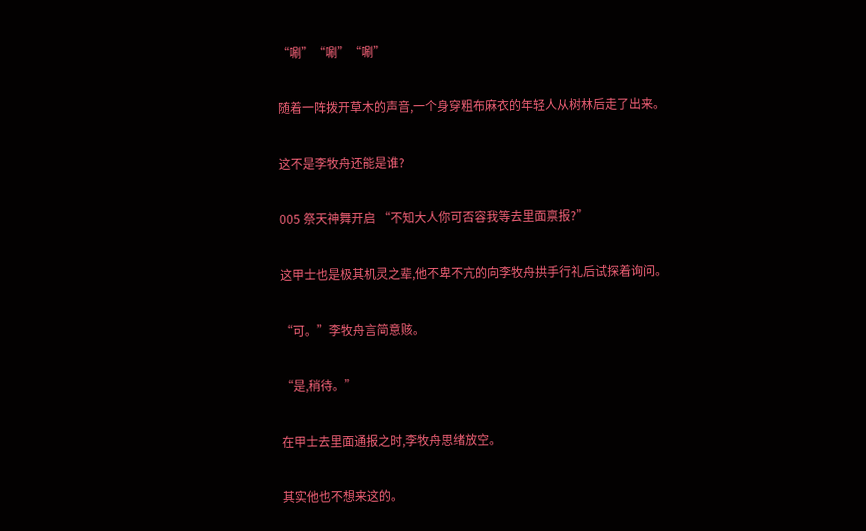“唰”“唰”“唰”

随着一阵拨开草木的声音,一个身穿粗布麻衣的年轻人从树林后走了出来。

这不是李牧舟还能是谁?

005 祭天神舞开启 “不知大人你可否容我等去里面禀报?”

这甲士也是极其机灵之辈,他不卑不亢的向李牧舟拱手行礼后试探着询问。

“可。”李牧舟言简意赅。

“是,稍待。”

在甲士去里面通报之时,李牧舟思绪放空。

其实他也不想来这的。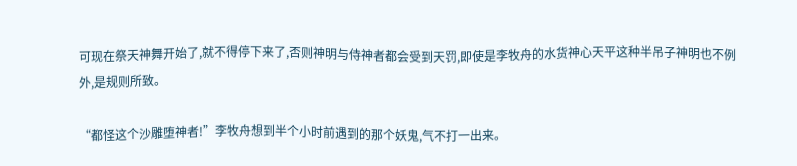可现在祭天神舞开始了,就不得停下来了,否则神明与侍神者都会受到天罚,即使是李牧舟的水货神心天平这种半吊子神明也不例外,是规则所致。

“都怪这个沙雕堕神者!”李牧舟想到半个小时前遇到的那个妖鬼,气不打一出来。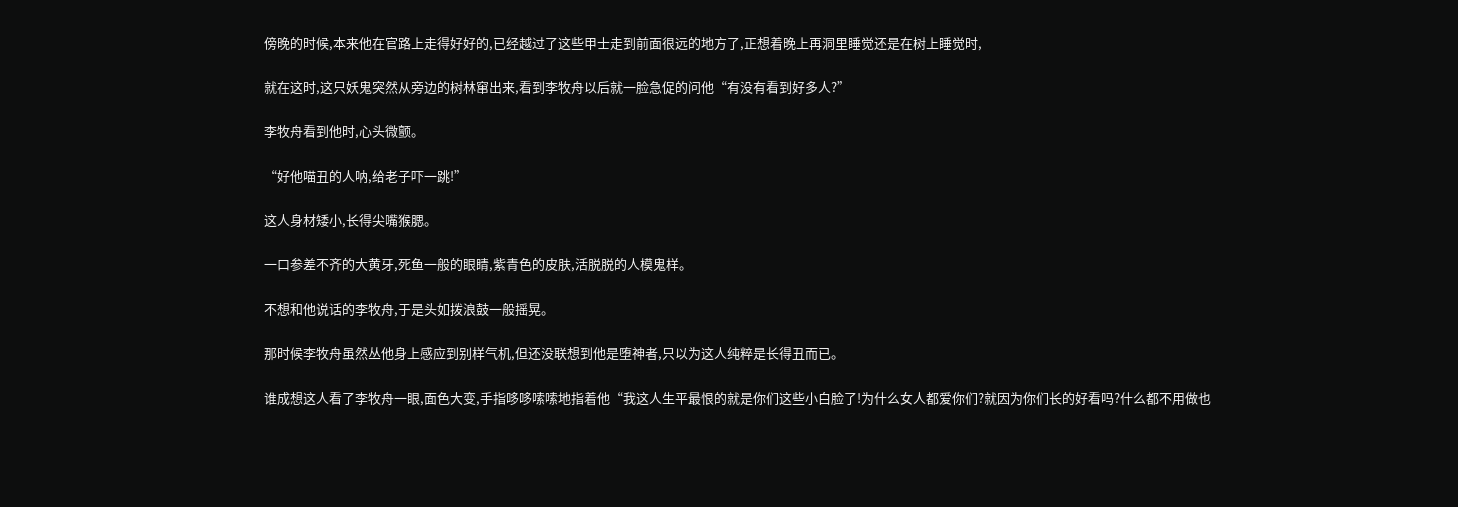傍晚的时候,本来他在官路上走得好好的,已经越过了这些甲士走到前面很远的地方了,正想着晚上再洞里睡觉还是在树上睡觉时,

就在这时,这只妖鬼突然从旁边的树林窜出来,看到李牧舟以后就一脸急促的问他“有没有看到好多人?”

李牧舟看到他时,心头微颤。

“好他喵丑的人呐,给老子吓一跳!”

这人身材矮小,长得尖嘴猴腮。

一口参差不齐的大黄牙,死鱼一般的眼睛,紫青色的皮肤,活脱脱的人模鬼样。

不想和他说话的李牧舟,于是头如拨浪鼓一般摇晃。

那时候李牧舟虽然丛他身上感应到别样气机,但还没联想到他是堕神者,只以为这人纯粹是长得丑而已。

谁成想这人看了李牧舟一眼,面色大变,手指哆哆嗦嗦地指着他“我这人生平最恨的就是你们这些小白脸了!为什么女人都爱你们?就因为你们长的好看吗?什么都不用做也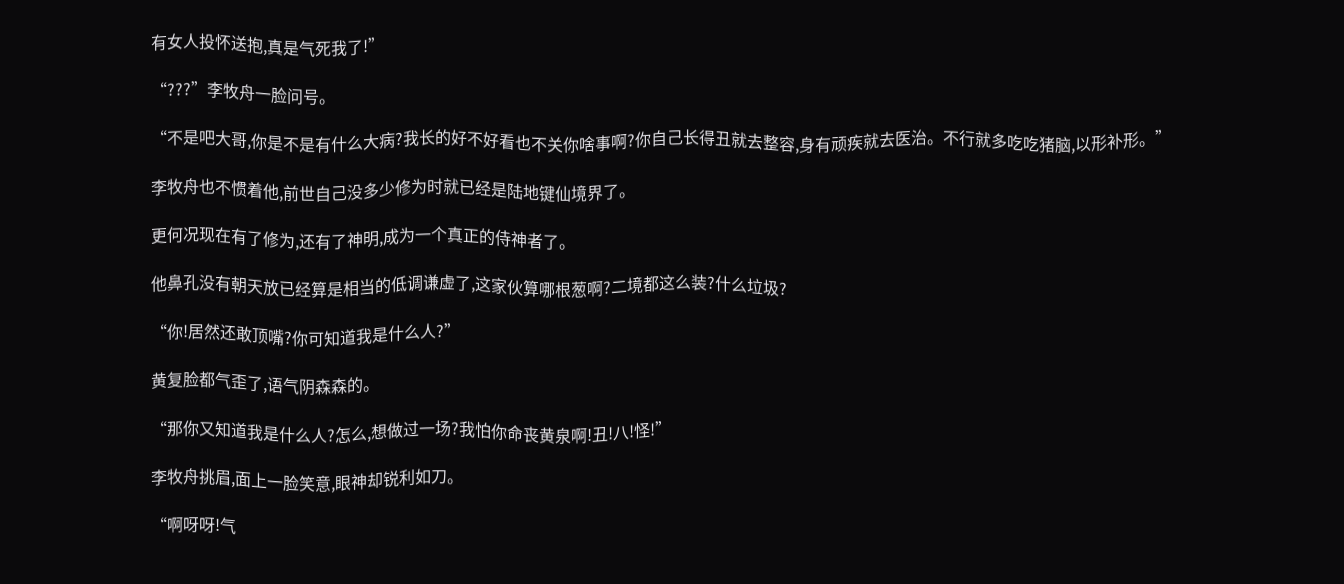有女人投怀送抱,真是气死我了!”

“???”李牧舟一脸问号。

“不是吧大哥,你是不是有什么大病?我长的好不好看也不关你啥事啊?你自己长得丑就去整容,身有顽疾就去医治。不行就多吃吃猪脑,以形补形。”

李牧舟也不惯着他,前世自己没多少修为时就已经是陆地键仙境界了。

更何况现在有了修为,还有了神明,成为一个真正的侍神者了。

他鼻孔没有朝天放已经算是相当的低调谦虚了,这家伙算哪根葱啊?二境都这么装?什么垃圾?

“你!居然还敢顶嘴?你可知道我是什么人?”

黄复脸都气歪了,语气阴森森的。

“那你又知道我是什么人?怎么,想做过一场?我怕你命丧黄泉啊!丑!八!怪!”

李牧舟挑眉,面上一脸笑意,眼神却锐利如刀。

“啊呀呀!气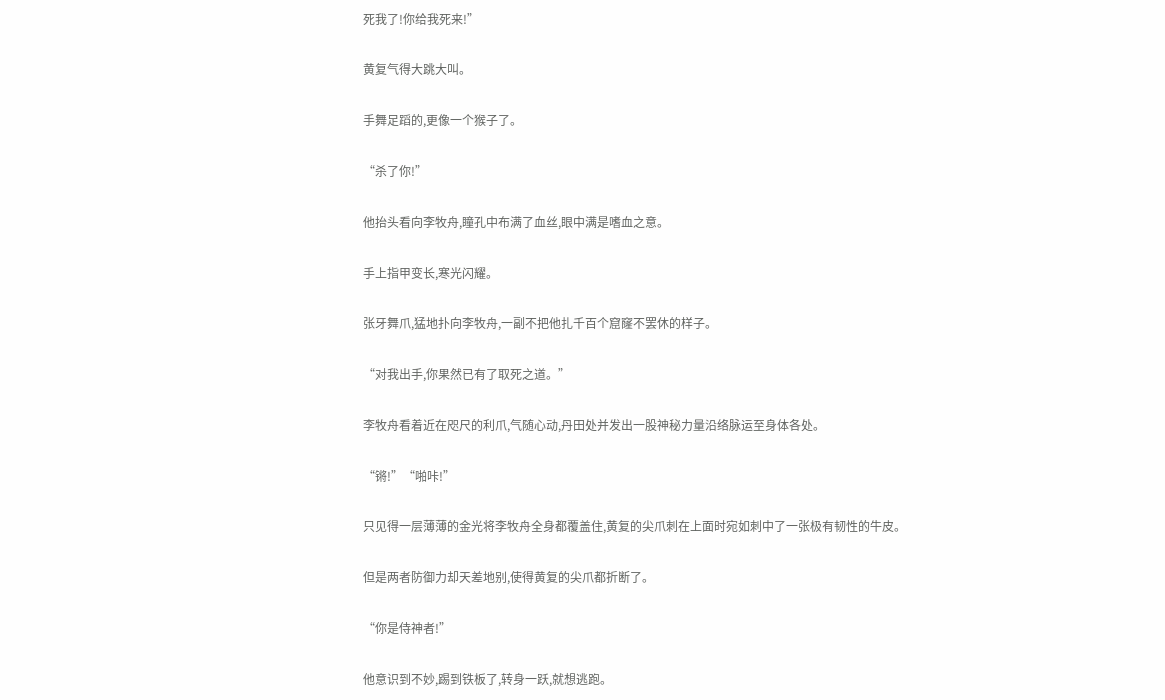死我了!你给我死来!”

黄复气得大跳大叫。

手舞足蹈的,更像一个猴子了。

“杀了你!”

他抬头看向李牧舟,瞳孔中布满了血丝,眼中满是嗜血之意。

手上指甲变长,寒光闪耀。

张牙舞爪,猛地扑向李牧舟,一副不把他扎千百个窟窿不罢休的样子。

“对我出手,你果然已有了取死之道。”

李牧舟看着近在咫尺的利爪,气随心动,丹田处并发出一股神秘力量沿络脉运至身体各处。

“锵!”“啪咔!”

只见得一层薄薄的金光将李牧舟全身都覆盖住,黄复的尖爪刺在上面时宛如刺中了一张极有韧性的牛皮。

但是两者防御力却天差地别,使得黄复的尖爪都折断了。

“你是侍神者!”

他意识到不妙,踢到铁板了,转身一跃,就想逃跑。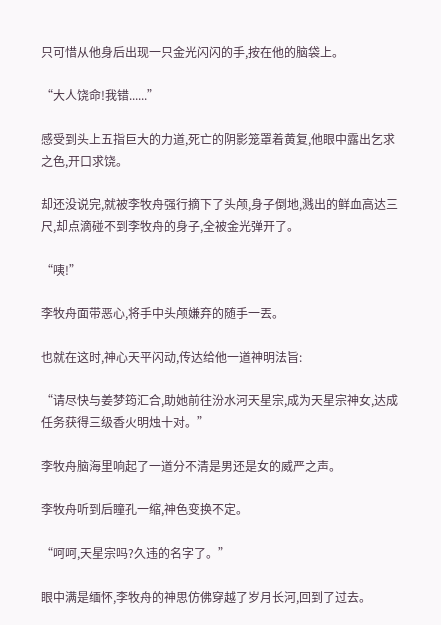只可惜从他身后出现一只金光闪闪的手,按在他的脑袋上。

“大人饶命!我错......”

感受到头上五指巨大的力道,死亡的阴影笼罩着黄复,他眼中露出乞求之色,开口求饶。

却还没说完,就被李牧舟强行摘下了头颅,身子倒地,溅出的鲜血高达三尺,却点滴碰不到李牧舟的身子,全被金光弹开了。

“咦!”

李牧舟面带恶心,将手中头颅嫌弃的随手一丟。

也就在这时,神心天平闪动,传达给他一道神明法旨:

“请尽快与姜梦筠汇合,助她前往汾水河天星宗,成为天星宗神女,达成任务获得三级香火明烛十对。”

李牧舟脑海里响起了一道分不清是男还是女的威严之声。

李牧舟听到后瞳孔一缩,神色变换不定。

“呵呵,天星宗吗?久违的名字了。”

眼中满是缅怀,李牧舟的神思仿佛穿越了岁月长河,回到了过去。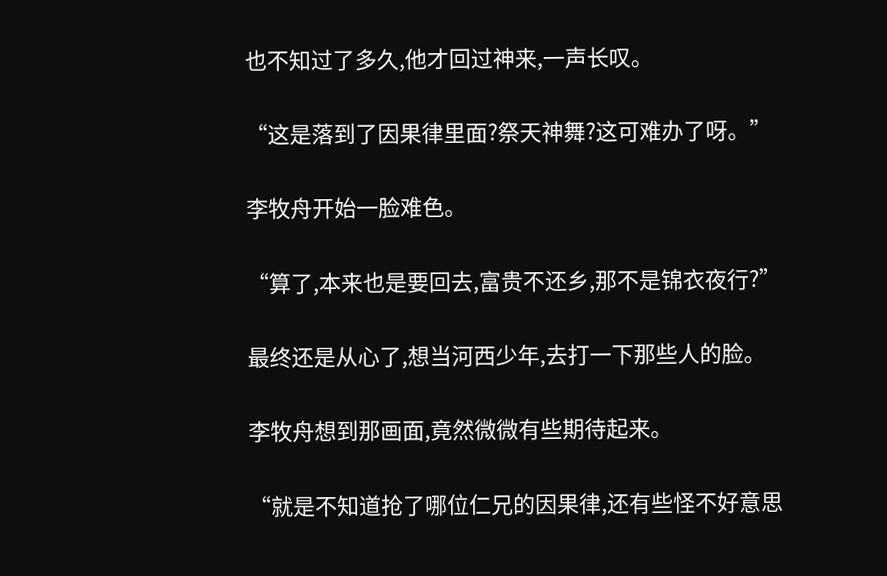也不知过了多久,他才回过神来,一声长叹。

“这是落到了因果律里面?祭天神舞?这可难办了呀。”

李牧舟开始一脸难色。

“算了,本来也是要回去,富贵不还乡,那不是锦衣夜行?”

最终还是从心了,想当河西少年,去打一下那些人的脸。

李牧舟想到那画面,竟然微微有些期待起来。

“就是不知道抢了哪位仁兄的因果律,还有些怪不好意思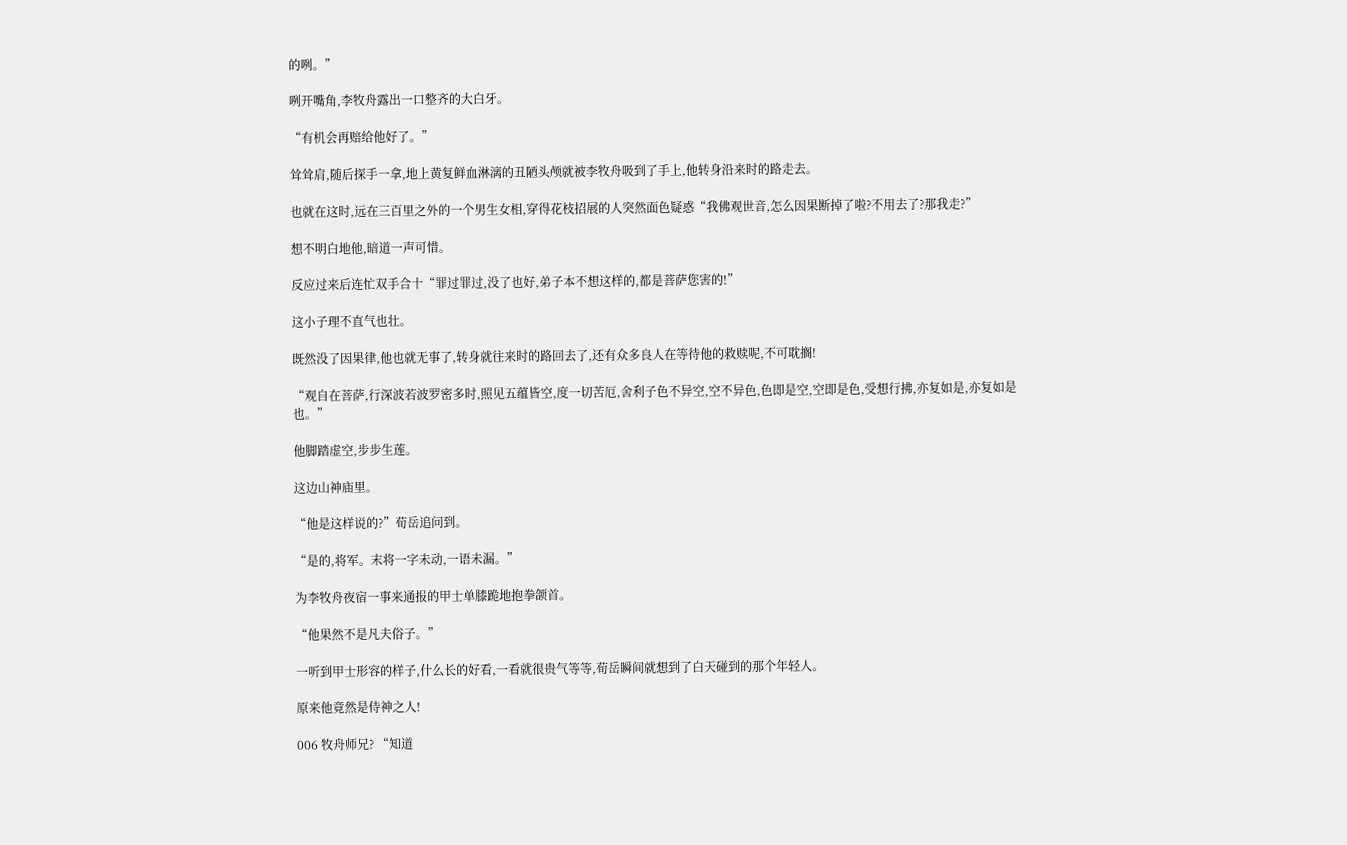的咧。”

咧开嘴角,李牧舟露出一口整齐的大白牙。

“有机会再赔给他好了。”

耸耸肩,随后探手一拿,地上黄复鲜血淋漓的丑陋头颅就被李牧舟吸到了手上,他转身沿来时的路走去。

也就在这时,远在三百里之外的一个男生女相,穿得花枝招展的人突然面色疑惑“我佛观世音,怎么因果断掉了啦?不用去了?那我走?”

想不明白地他,暗道一声可惜。

反应过来后连忙双手合十“罪过罪过,没了也好,弟子本不想这样的,都是菩萨您害的!”

这小子理不直气也壮。

既然没了因果律,他也就无事了,转身就往来时的路回去了,还有众多良人在等待他的救赎呢,不可耽搁!

“观自在菩萨,行深波若波罗密多时,照见五蕴皆空,度一切苦厄,舍利子色不异空,空不异色,色即是空,空即是色,受想行拂,亦复如是,亦复如是也。”

他脚踏虚空,步步生莲。

这边山神庙里。

“他是这样说的?”荀岳追问到。

“是的,将军。末将一字未动,一语未漏。”

为李牧舟夜宿一事来通报的甲士单膝跪地抱拳颌首。

“他果然不是凡夫俗子。”

一听到甲士形容的样子,什么长的好看,一看就很贵气等等,荀岳瞬间就想到了白天碰到的那个年轻人。

原来他竟然是侍神之人!

006 牧舟师兄? “知道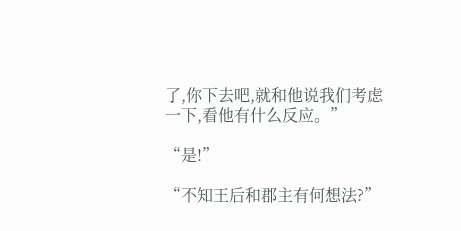了,你下去吧,就和他说我们考虑一下,看他有什么反应。”

“是!”

“不知王后和郡主有何想法?”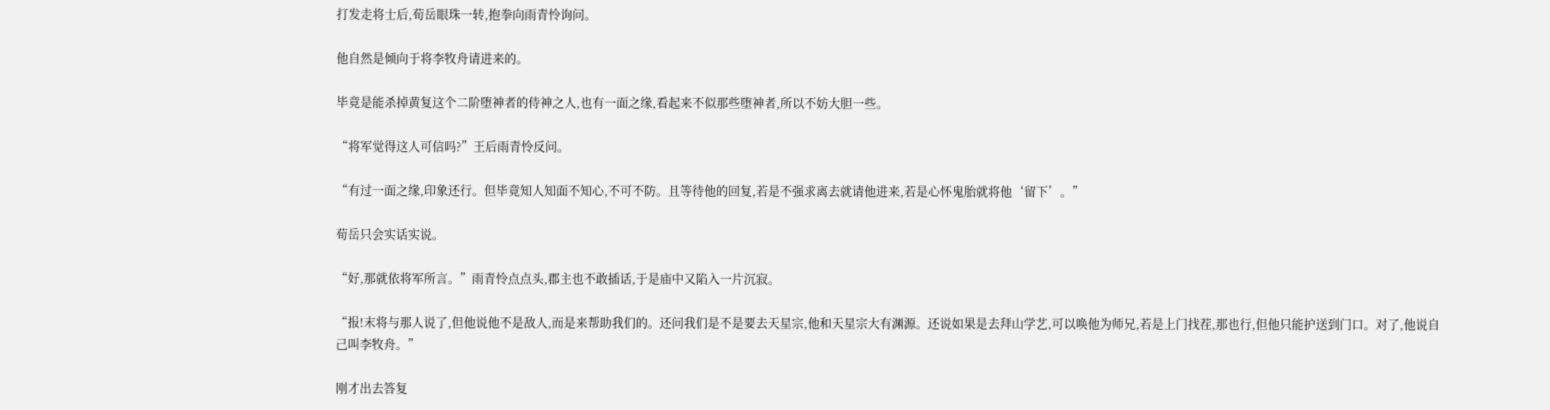打发走将士后,荀岳眼珠一转,抱拳向雨青怜询问。

他自然是倾向于将李牧舟请进来的。

毕竟是能杀掉黄复这个二阶堕神者的侍神之人,也有一面之缘,看起来不似那些堕神者,所以不妨大胆一些。

“将军觉得这人可信吗?”王后雨青怜反问。

“有过一面之缘,印象还行。但毕竟知人知面不知心,不可不防。且等待他的回复,若是不强求离去就请他进来,若是心怀鬼胎就将他‘留下’。”

荀岳只会实话实说。

“好,那就依将军所言。”雨青怜点点头,郡主也不敢插话,于是庙中又陷入一片沉寂。

“报!末将与那人说了,但他说他不是敌人,而是来帮助我们的。还问我们是不是要去天星宗,他和天星宗大有渊源。还说如果是去拜山学艺,可以唤他为师兄,若是上门找茬,那也行,但他只能护送到门口。对了,他说自己叫李牧舟。”

刚才出去答复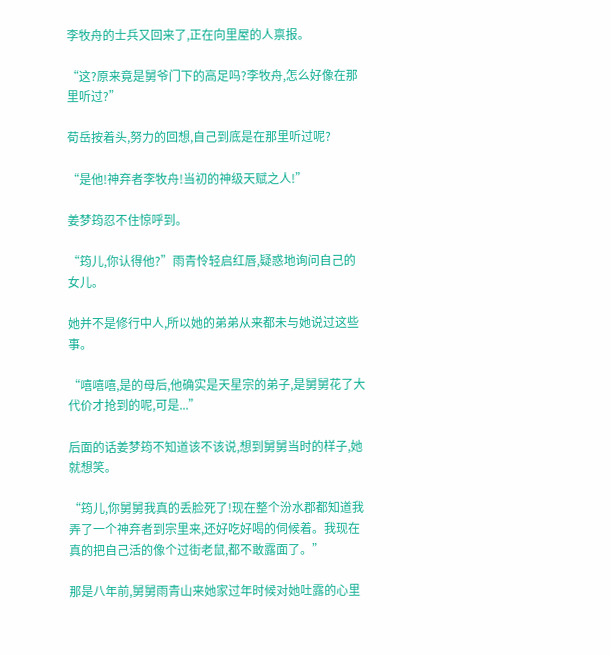李牧舟的士兵又回来了,正在向里屋的人禀报。

“这?原来竟是舅爷门下的高足吗?李牧舟,怎么好像在那里听过?”

荀岳按着头,努力的回想,自己到底是在那里听过呢?

“是他!神弃者李牧舟!当初的神级天赋之人!”

姜梦筠忍不住惊呼到。

“筠儿,你认得他?”雨青怜轻启红唇,疑惑地询问自己的女儿。

她并不是修行中人,所以她的弟弟从来都未与她说过这些事。

“嘻嘻嘻,是的母后,他确实是天星宗的弟子,是舅舅花了大代价才抢到的呢,可是...”

后面的话姜梦筠不知道该不该说,想到舅舅当时的样子,她就想笑。

“筠儿,你舅舅我真的丢脸死了!现在整个汾水郡都知道我弄了一个神弃者到宗里来,还好吃好喝的伺候着。我现在真的把自己活的像个过街老鼠,都不敢露面了。”

那是八年前,舅舅雨青山来她家过年时候对她吐露的心里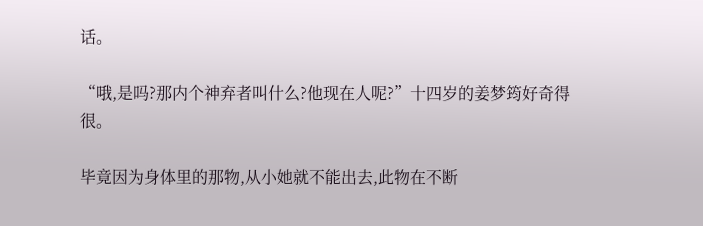话。

“哦,是吗?那内个神弃者叫什么?他现在人呢?”十四岁的姜梦筠好奇得很。

毕竟因为身体里的那物,从小她就不能出去,此物在不断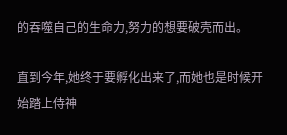的吞噬自己的生命力,努力的想要破壳而出。

直到今年,她终于要孵化出来了,而她也是时候开始踏上侍神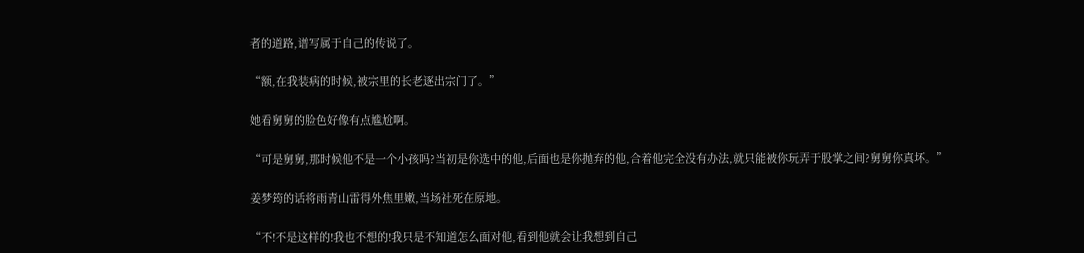者的道路,谱写属于自己的传说了。

“额,在我装病的时候,被宗里的长老逐出宗门了。”

她看舅舅的脸色好像有点尴尬啊。

“可是舅舅,那时候他不是一个小孩吗?当初是你选中的他,后面也是你抛弃的他,合着他完全没有办法,就只能被你玩弄于股掌之间?舅舅你真坏。”

姜梦筠的话将雨青山雷得外焦里嫩,当场社死在原地。

“不!不是这样的!我也不想的!我只是不知道怎么面对他,看到他就会让我想到自己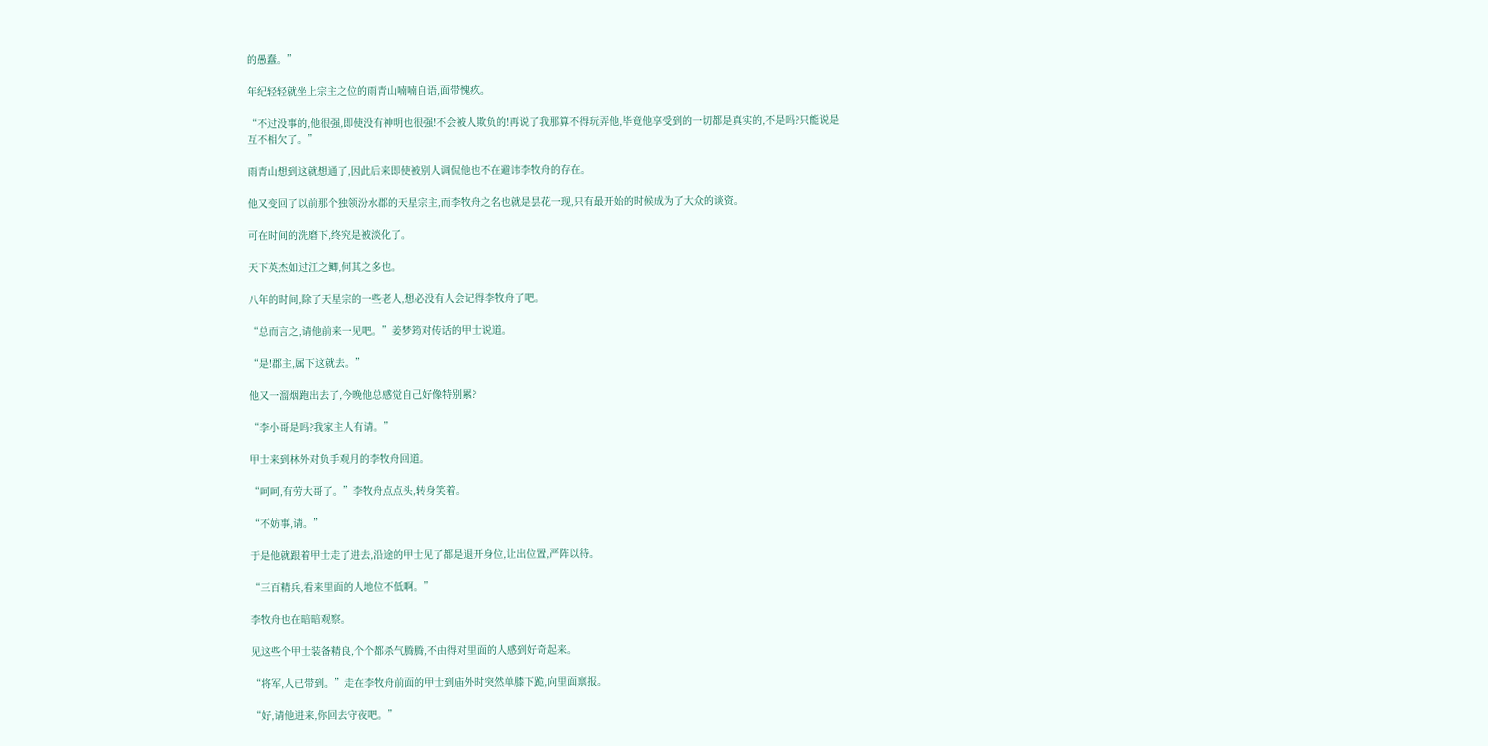的愚蠢。”

年纪轻轻就坐上宗主之位的雨青山喃喃自语,面带愧疚。

“不过没事的,他很强,即使没有神明也很强!不会被人欺负的!再说了我那算不得玩弄他,毕竟他享受到的一切都是真实的,不是吗?只能说是互不相欠了。”

雨青山想到这就想通了,因此后来即使被别人调侃他也不在避讳李牧舟的存在。

他又变回了以前那个独领汾水郡的天星宗主,而李牧舟之名也就是昙花一现,只有最开始的时候成为了大众的谈资。

可在时间的洗磨下,终究是被淡化了。

天下英杰如过江之鲫,何其之多也。

八年的时间,除了天星宗的一些老人,想必没有人会记得李牧舟了吧。

“总而言之,请他前来一见吧。”姜梦筠对传话的甲士说道。

“是!郡主,属下这就去。”

他又一溜烟跑出去了,今晚他总感觉自己好像特别累?

“李小哥是吗?我家主人有请。”

甲士来到林外对负手观月的李牧舟回道。

“呵呵,有劳大哥了。”李牧舟点点头,转身笑着。

“不妨事,请。”

于是他就跟着甲士走了进去,沿途的甲士见了都是退开身位,让出位置,严阵以待。

“三百精兵,看来里面的人地位不低啊。”

李牧舟也在暗暗观察。

见这些个甲士装备精良,个个都杀气腾腾,不由得对里面的人感到好奇起来。

“将军,人已带到。”走在李牧舟前面的甲士到庙外时突然单膝下跪,向里面禀报。

“好,请他进来,你回去守夜吧。”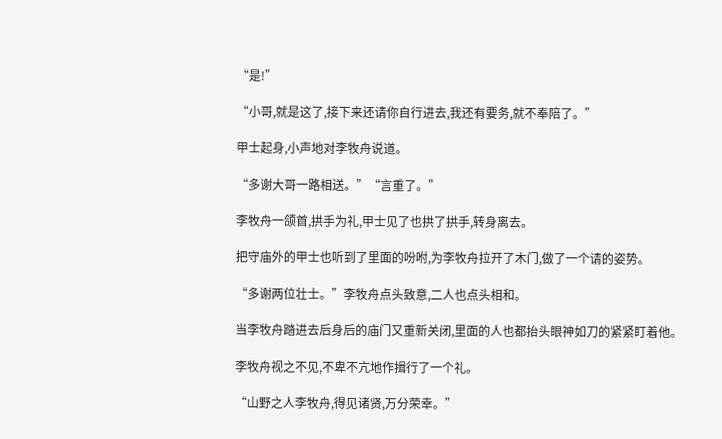“是!”

“小哥,就是这了,接下来还请你自行进去,我还有要务,就不奉陪了。”

甲士起身,小声地对李牧舟说道。

“多谢大哥一路相送。”“言重了。”

李牧舟一颌首,拱手为礼,甲士见了也拱了拱手,转身离去。

把守庙外的甲士也听到了里面的吩咐,为李牧舟拉开了木门,做了一个请的姿势。

“多谢两位壮士。”李牧舟点头致意,二人也点头相和。

当李牧舟踏进去后身后的庙门又重新关闭,里面的人也都抬头眼神如刀的紧紧盯着他。

李牧舟视之不见,不卑不亢地作揖行了一个礼。

“山野之人李牧舟,得见诸贤,万分荣幸。”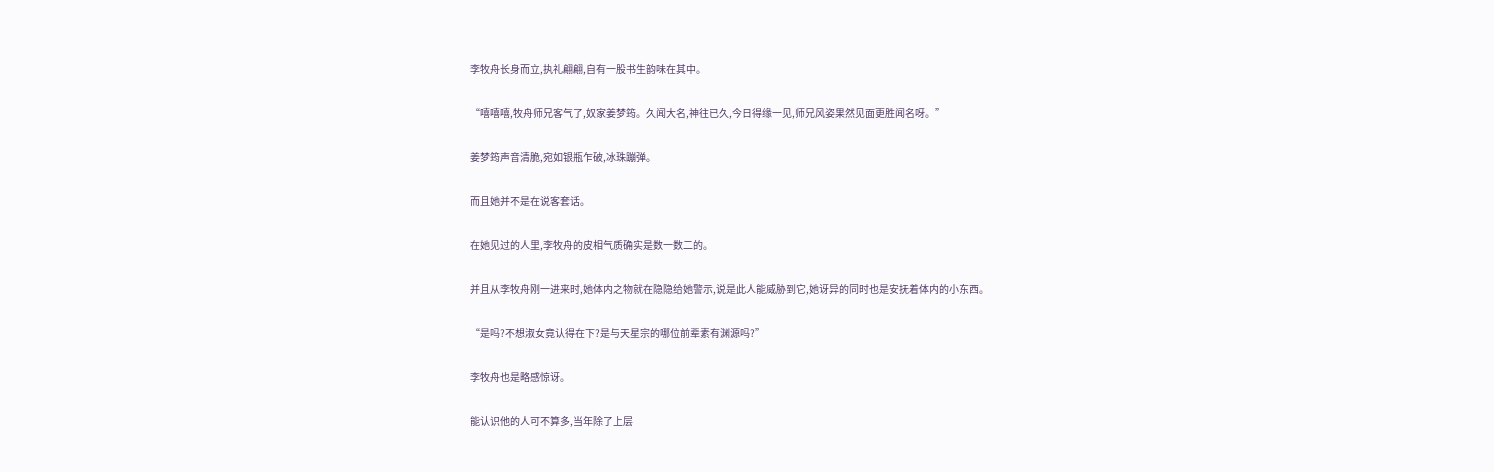李牧舟长身而立,执礼翩翩,自有一股书生韵味在其中。

“嘻嘻嘻,牧舟师兄客气了,奴家姜梦筠。久闻大名,神往已久,今日得缘一见,师兄风姿果然见面更胜闻名呀。”

姜梦筠声音清脆,宛如银瓶乍破,冰珠蹦弹。

而且她并不是在说客套话。

在她见过的人里,李牧舟的皮相气质确实是数一数二的。

并且从李牧舟刚一进来时,她体内之物就在隐隐给她警示,说是此人能威胁到它,她讶异的同时也是安抚着体内的小东西。

“是吗?不想淑女竟认得在下?是与天星宗的哪位前辈素有渊源吗?”

李牧舟也是略感惊讶。

能认识他的人可不算多,当年除了上层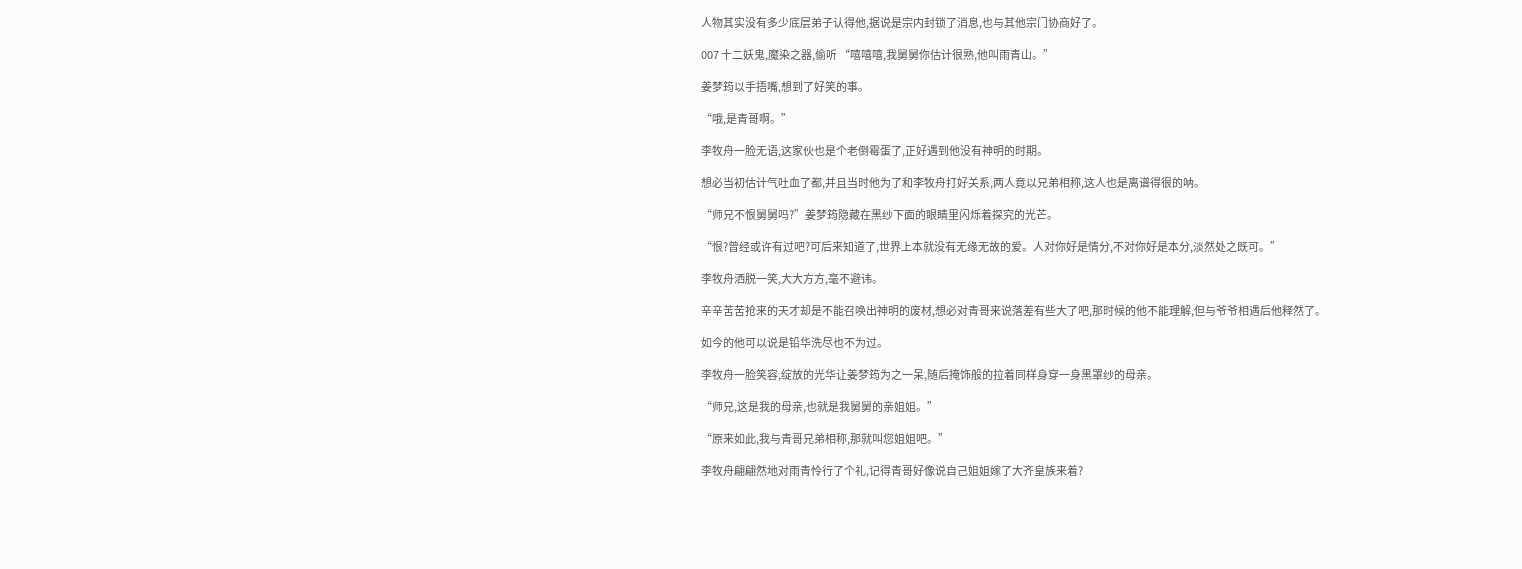人物其实没有多少底层弟子认得他,据说是宗内封锁了消息,也与其他宗门协商好了。

007 十二妖鬼,魔染之器,偷听 “嘻嘻嘻,我舅舅你估计很熟,他叫雨青山。”

姜梦筠以手捂嘴,想到了好笑的事。

“哦,是青哥啊。”

李牧舟一脸无语,这家伙也是个老倒霉蛋了,正好遇到他没有神明的时期。

想必当初估计气吐血了都,并且当时他为了和李牧舟打好关系,两人竟以兄弟相称,这人也是离谱得很的呐。

“师兄不恨舅舅吗?”姜梦筠隐藏在黑纱下面的眼睛里闪烁着探究的光芒。

“恨?曾经或许有过吧?可后来知道了,世界上本就没有无缘无故的爱。人对你好是情分,不对你好是本分,淡然处之既可。”

李牧舟洒脱一笑,大大方方,毫不避讳。

辛辛苦苦抢来的天才却是不能召唤出神明的废材,想必对青哥来说落差有些大了吧,那时候的他不能理解,但与爷爷相遇后他释然了。

如今的他可以说是铅华洗尽也不为过。

李牧舟一脸笑容,绽放的光华让姜梦筠为之一呆,随后掩饰般的拉着同样身穿一身黑罩纱的母亲。

“师兄,这是我的母亲,也就是我舅舅的亲姐姐。”

“原来如此,我与青哥兄弟相称,那就叫您姐姐吧。”

李牧舟翩翩然地对雨青怜行了个礼,记得青哥好像说自己姐姐嫁了大齐皇族来着?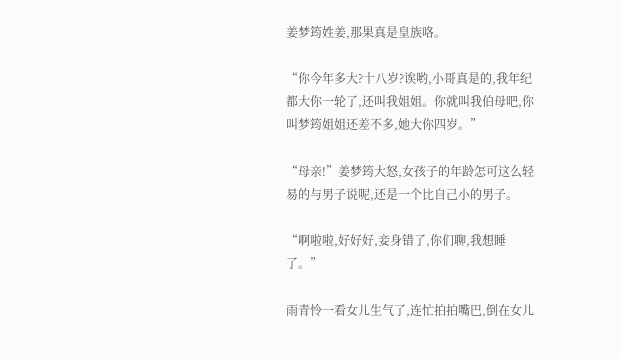姜梦筠姓姜,那果真是皇族咯。

“你今年多大?十八岁?诶哟,小哥真是的,我年纪都大你一轮了,还叫我姐姐。你就叫我伯母吧,你叫梦筠姐姐还差不多,她大你四岁。”

“母亲!”姜梦筠大怒,女孩子的年龄怎可这么轻易的与男子说呢,还是一个比自己小的男子。

“啊啦啦,好好好,妾身错了,你们聊,我想睡了。”

雨青怜一看女儿生气了,连忙拍拍嘴巴,倒在女儿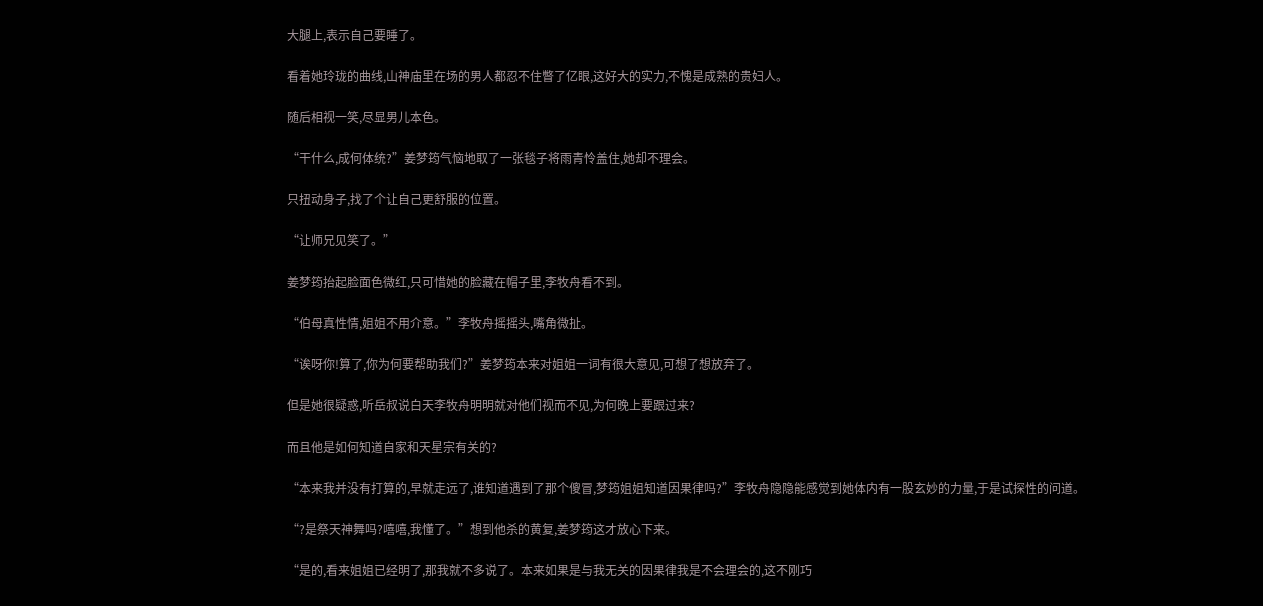大腿上,表示自己要睡了。

看着她玲珑的曲线,山神庙里在场的男人都忍不住瞥了亿眼,这好大的实力,不愧是成熟的贵妇人。

随后相视一笑,尽显男儿本色。

“干什么,成何体统?”姜梦筠气恼地取了一张毯子将雨青怜盖住,她却不理会。

只扭动身子,找了个让自己更舒服的位置。

“让师兄见笑了。”

姜梦筠抬起脸面色微红,只可惜她的脸藏在帽子里,李牧舟看不到。

“伯母真性情,姐姐不用介意。”李牧舟摇摇头,嘴角微扯。

“诶呀你!算了,你为何要帮助我们?”姜梦筠本来对姐姐一词有很大意见,可想了想放弃了。

但是她很疑惑,听岳叔说白天李牧舟明明就对他们视而不见,为何晚上要跟过来?

而且他是如何知道自家和天星宗有关的?

“本来我并没有打算的,早就走远了,谁知道遇到了那个傻冒,梦筠姐姐知道因果律吗?”李牧舟隐隐能感觉到她体内有一股玄妙的力量,于是试探性的问道。

“?是祭天神舞吗?嘻嘻,我懂了。”想到他杀的黄复,姜梦筠这才放心下来。

“是的,看来姐姐已经明了,那我就不多说了。本来如果是与我无关的因果律我是不会理会的,这不刚巧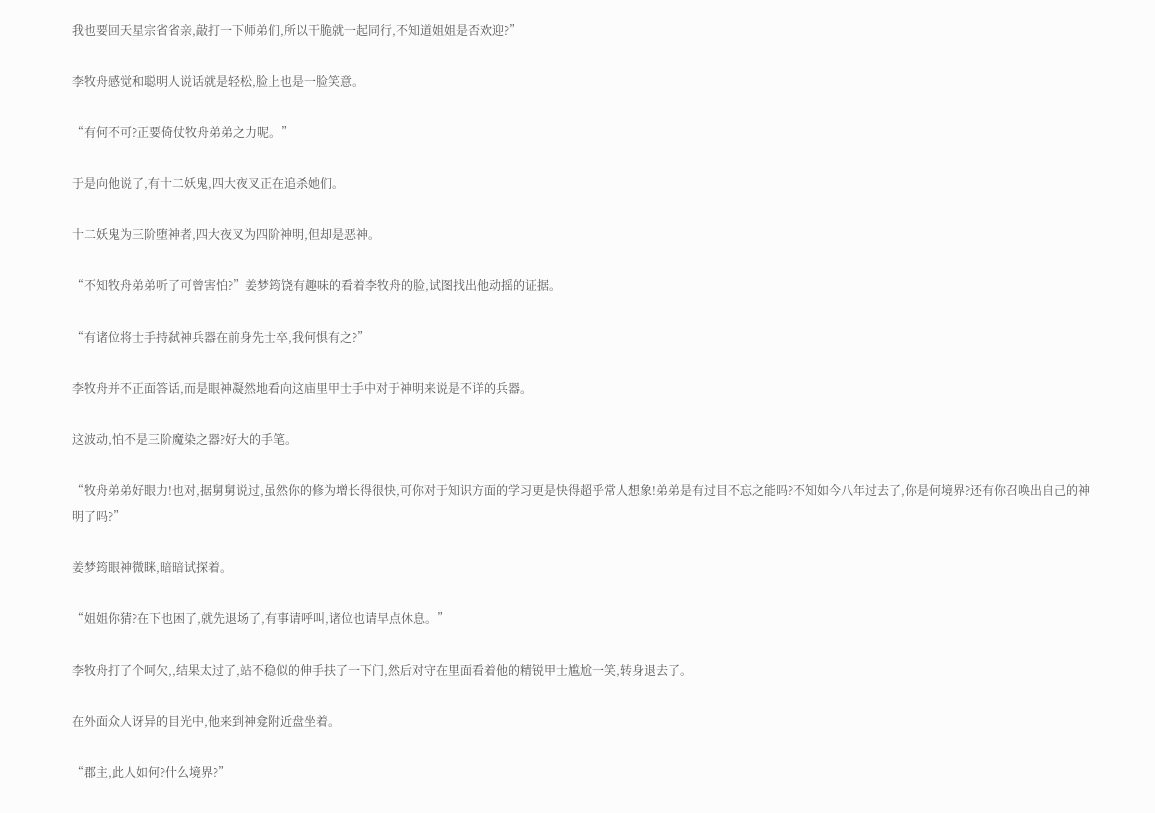我也要回天星宗省省亲,敲打一下师弟们,所以干脆就一起同行,不知道姐姐是否欢迎?”

李牧舟感觉和聪明人说话就是轻松,脸上也是一脸笑意。

“有何不可?正要倚仗牧舟弟弟之力呢。”

于是向他说了,有十二妖鬼,四大夜叉正在追杀她们。

十二妖鬼为三阶堕神者,四大夜叉为四阶神明,但却是恶神。

“不知牧舟弟弟听了可曾害怕?”姜梦筠饶有趣味的看着李牧舟的脸,试图找出他动摇的证据。

“有诸位将士手持弑神兵器在前身先士卒,我何惧有之?”

李牧舟并不正面答话,而是眼神凝然地看向这庙里甲士手中对于神明来说是不详的兵器。

这波动,怕不是三阶魔染之器?好大的手笔。

“牧舟弟弟好眼力!也对,据舅舅说过,虽然你的修为增长得很快,可你对于知识方面的学习更是快得超乎常人想象!弟弟是有过目不忘之能吗?不知如今八年过去了,你是何境界?还有你召唤出自己的神明了吗?”

姜梦筠眼神微眯,暗暗试探着。

“姐姐你猜?在下也困了,就先退场了,有事请呼叫,诸位也请早点休息。”

李牧舟打了个呵欠,,结果太过了,站不稳似的伸手扶了一下门,然后对守在里面看着他的精锐甲士尴尬一笑,转身退去了。

在外面众人讶异的目光中,他来到神龛附近盘坐着。

“郡主,此人如何?什么境界?”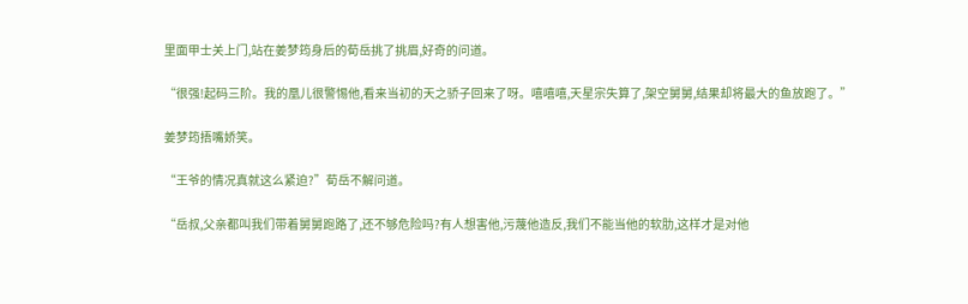里面甲士关上门,站在姜梦筠身后的荀岳挑了挑眉,好奇的问道。

“很强!起码三阶。我的凰儿很警惕他,看来当初的天之骄子回来了呀。嘻嘻嘻,天星宗失算了,架空舅舅,结果却将最大的鱼放跑了。”

姜梦筠捂嘴娇笑。

“王爷的情况真就这么紧迫?”荀岳不解问道。

“岳叔,父亲都叫我们带着舅舅跑路了,还不够危险吗?有人想害他,污蔑他造反,我们不能当他的软肋,这样才是对他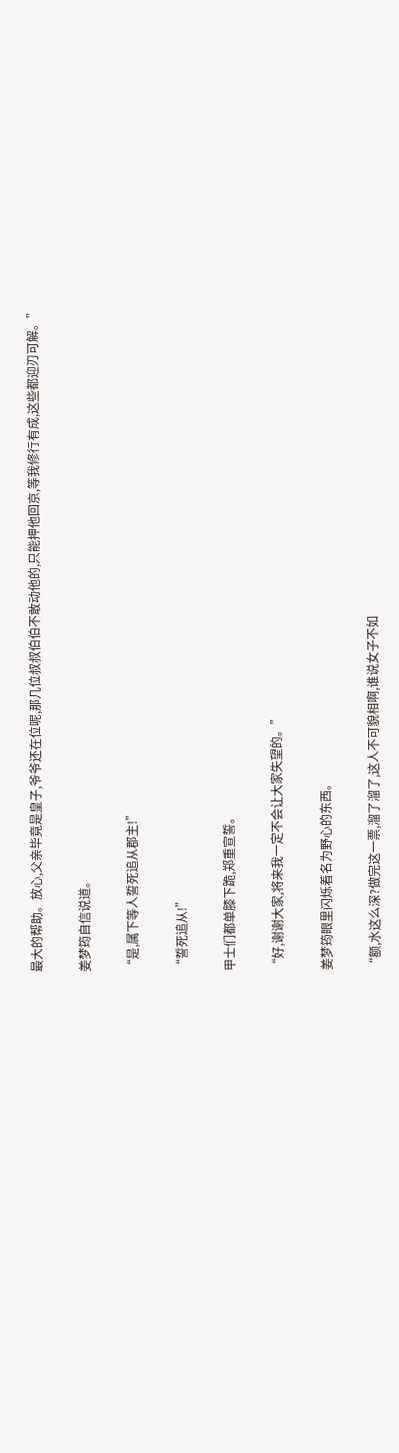最大的帮助。放心,父亲毕竟是皇子,爷爷还在位呢,那几位叔叔伯伯不敢动他的,只能押他回京,等我修行有成,这些都迎刃可解。”

姜梦筠自信说道。

“是,属下等人誓死追从郡主!”

“誓死追从!”

甲士们都单膝下跪,郑重宣誓。

“好,谢谢大家,将来我一定不会让大家失望的。”

姜梦筠眼里闪烁着名为野心的东西。

“额,水这么深?做完这一票,溜了溜了,这人不可貌相啊,谁说女子不如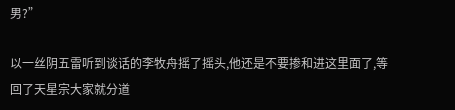男?”

以一丝阴五雷听到谈话的李牧舟摇了摇头,他还是不要掺和进这里面了,等回了天星宗大家就分道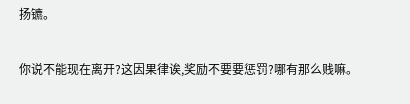扬镳。

你说不能现在离开?这因果律诶,奖励不要要惩罚?哪有那么贱嘛。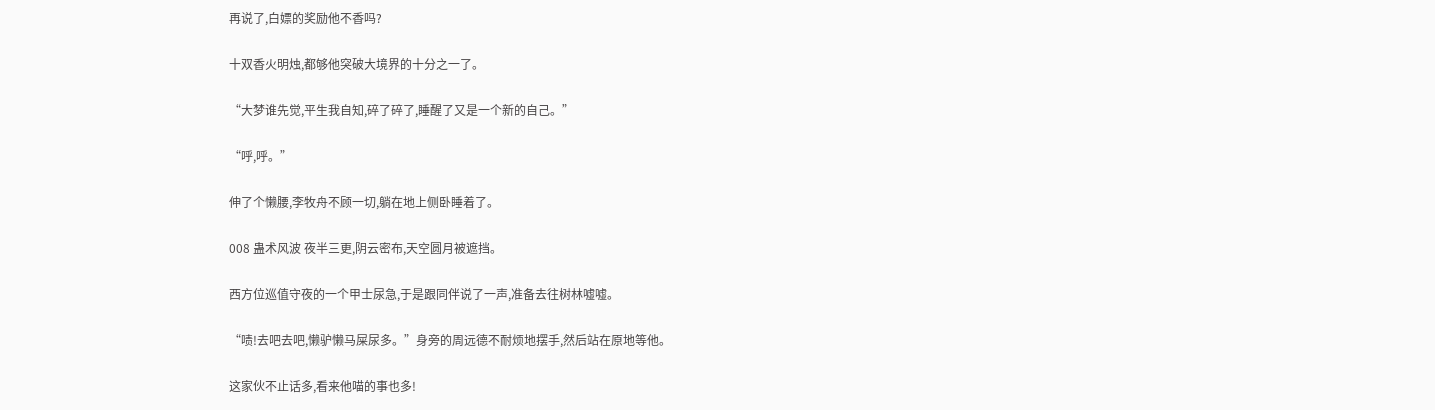再说了,白嫖的奖励他不香吗?

十双香火明烛,都够他突破大境界的十分之一了。

“大梦谁先觉,平生我自知,碎了碎了,睡醒了又是一个新的自己。”

“呼,呼。”

伸了个懒腰,李牧舟不顾一切,躺在地上侧卧睡着了。

008 蛊术风波 夜半三更,阴云密布,天空圆月被遮挡。

西方位巡值守夜的一个甲士尿急,于是跟同伴说了一声,准备去往树林嘘嘘。

“啧!去吧去吧,懒驴懒马屎尿多。”身旁的周远德不耐烦地摆手,然后站在原地等他。

这家伙不止话多,看来他喵的事也多!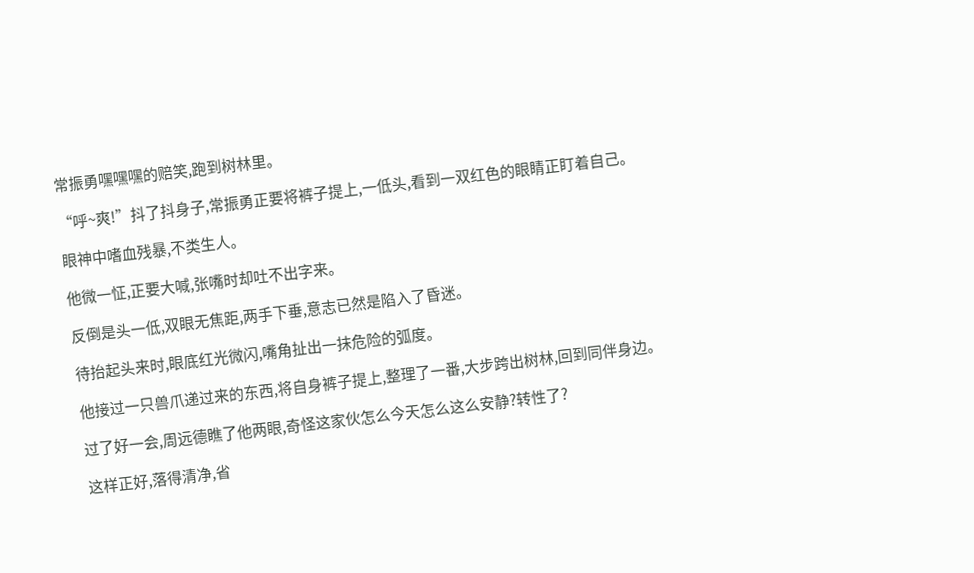常振勇嘿嘿嘿的赔笑,跑到树林里。

“呼~爽!”抖了抖身子,常振勇正要将裤子提上,一低头,看到一双红色的眼睛正盯着自己。

眼神中嗜血残暴,不类生人。

他微一怔,正要大喊,张嘴时却吐不出字来。

反倒是头一低,双眼无焦距,两手下垂,意志已然是陷入了昏迷。

待抬起头来时,眼底红光微闪,嘴角扯出一抹危险的弧度。

他接过一只兽爪递过来的东西,将自身裤子提上,整理了一番,大步跨出树林,回到同伴身边。

过了好一会,周远德瞧了他两眼,奇怪这家伙怎么今天怎么这么安静?转性了?

这样正好,落得清净,省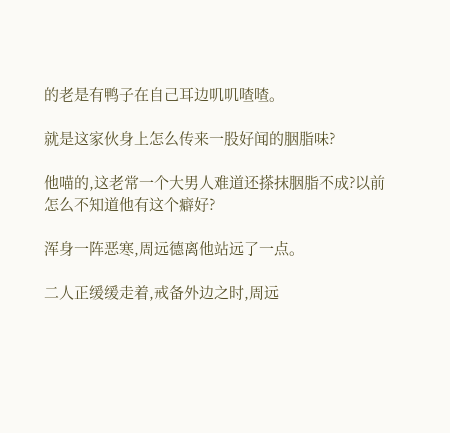的老是有鸭子在自己耳边叽叽喳喳。

就是这家伙身上怎么传来一股好闻的胭脂味?

他喵的,这老常一个大男人难道还搽抹胭脂不成?以前怎么不知道他有这个癖好?

浑身一阵恶寒,周远德离他站远了一点。

二人正缓缓走着,戒备外边之时,周远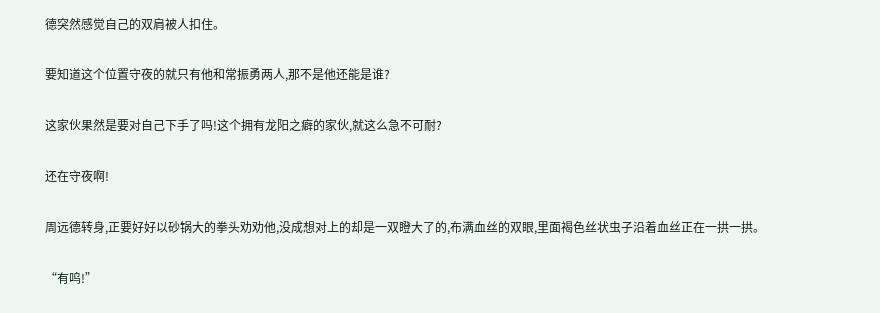德突然感觉自己的双肩被人扣住。

要知道这个位置守夜的就只有他和常振勇两人,那不是他还能是谁?

这家伙果然是要对自己下手了吗!这个拥有龙阳之癖的家伙,就这么急不可耐?

还在守夜啊!

周远德转身,正要好好以砂锅大的拳头劝劝他,没成想对上的却是一双瞪大了的,布满血丝的双眼,里面褐色丝状虫子沿着血丝正在一拱一拱。

“有呜!”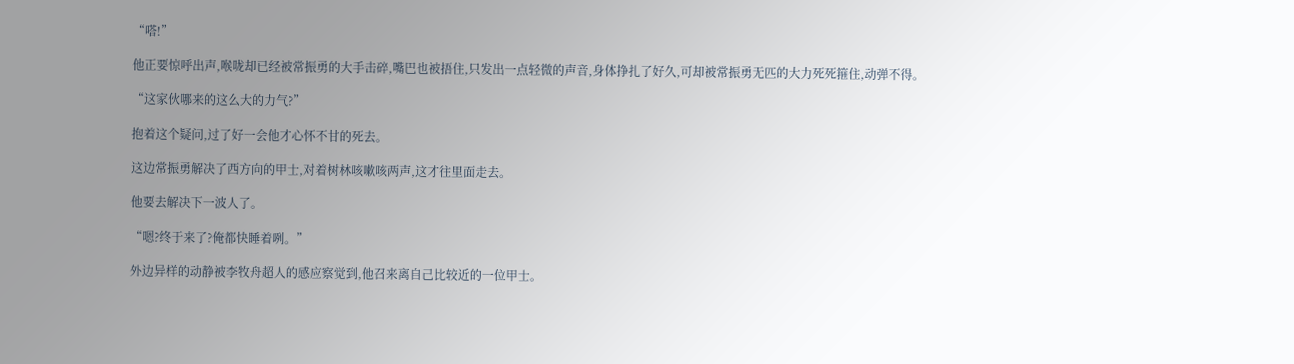“嗒!”

他正要惊呼出声,喉咙却已经被常振勇的大手击碎,嘴巴也被捂住,只发出一点轻微的声音,身体挣扎了好久,可却被常振勇无匹的大力死死箍住,动弹不得。

“这家伙哪来的这么大的力气?”

抱着这个疑问,过了好一会他才心怀不甘的死去。

这边常振勇解决了西方向的甲士,对着树林咳嗽咳两声,这才往里面走去。

他要去解决下一波人了。

“嗯?终于来了?俺都快睡着咧。”

外边异样的动静被李牧舟超人的感应察觉到,他召来离自己比较近的一位甲士。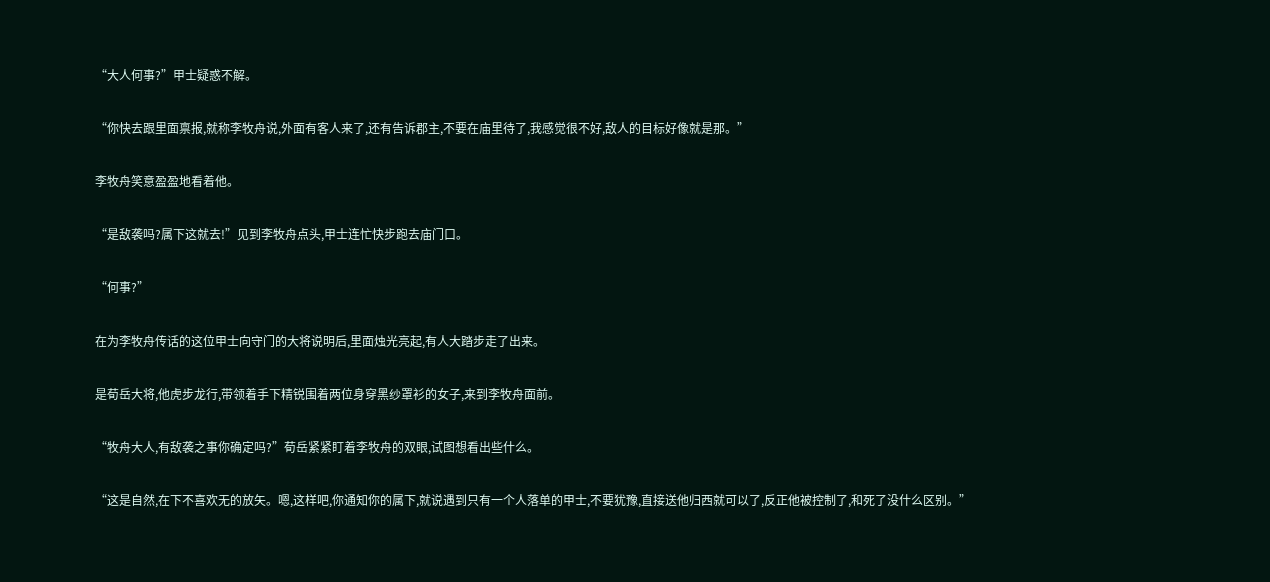“大人何事?”甲士疑惑不解。

“你快去跟里面禀报,就称李牧舟说,外面有客人来了,还有告诉郡主,不要在庙里待了,我感觉很不好,敌人的目标好像就是那。”

李牧舟笑意盈盈地看着他。

“是敌袭吗?属下这就去!”见到李牧舟点头,甲士连忙快步跑去庙门口。

“何事?”

在为李牧舟传话的这位甲士向守门的大将说明后,里面烛光亮起,有人大踏步走了出来。

是荀岳大将,他虎步龙行,带领着手下精锐围着两位身穿黑纱罩衫的女子,来到李牧舟面前。

“牧舟大人,有敌袭之事你确定吗?”荀岳紧紧盯着李牧舟的双眼,试图想看出些什么。

“这是自然,在下不喜欢无的放矢。嗯,这样吧,你通知你的属下,就说遇到只有一个人落单的甲士,不要犹豫,直接送他归西就可以了,反正他被控制了,和死了没什么区别。”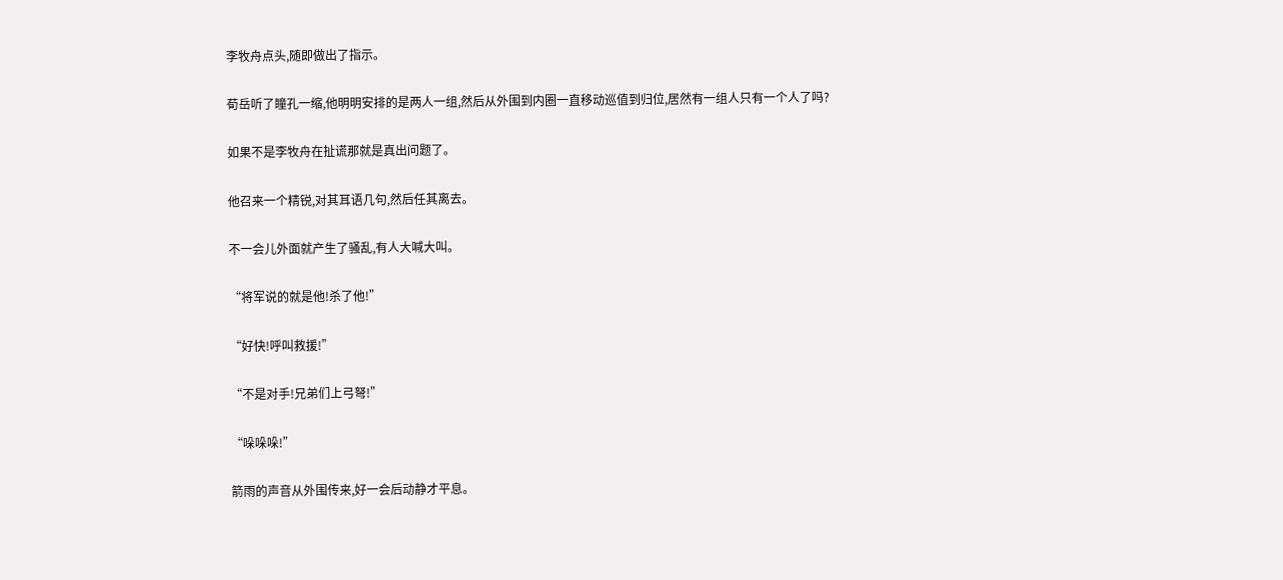李牧舟点头,随即做出了指示。

荀岳听了瞳孔一缩,他明明安排的是两人一组,然后从外围到内圈一直移动巡值到归位,居然有一组人只有一个人了吗?

如果不是李牧舟在扯谎那就是真出问题了。

他召来一个精锐,对其耳语几句,然后任其离去。

不一会儿外面就产生了骚乱,有人大喊大叫。

“将军说的就是他!杀了他!”

“好快!呼叫救援!”

“不是对手!兄弟们上弓弩!”

“哚哚哚!”

箭雨的声音从外围传来,好一会后动静才平息。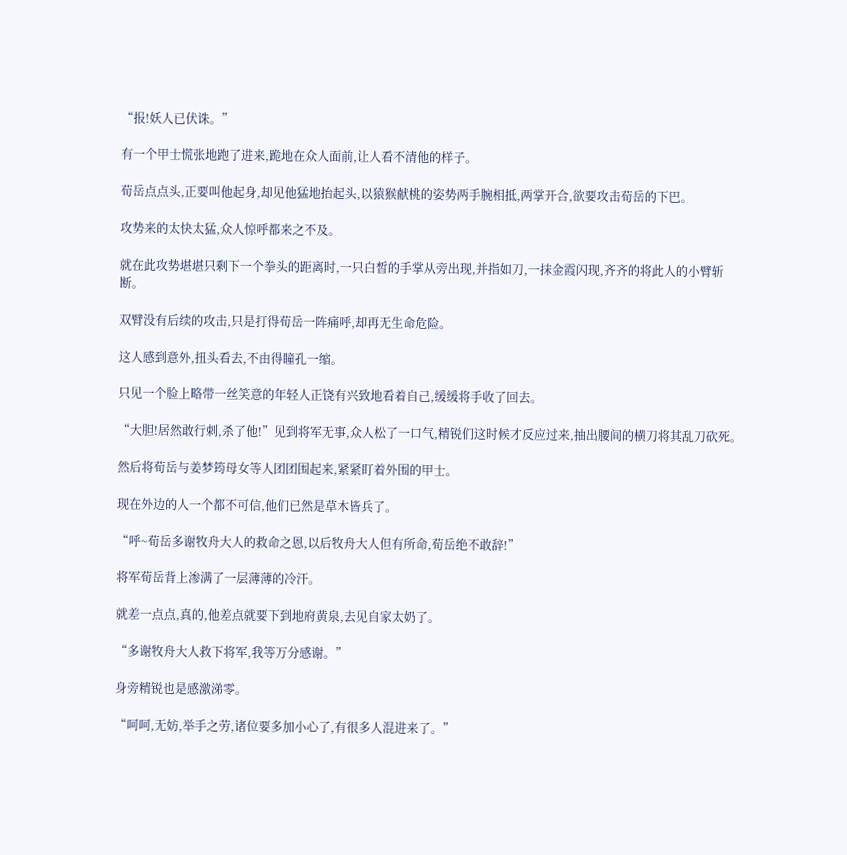“报!妖人已伏诛。”

有一个甲士慌张地跑了进来,跪地在众人面前,让人看不清他的样子。

荀岳点点头,正要叫他起身,却见他猛地抬起头,以猿猴献桃的姿势两手腕相抵,两掌开合,欲要攻击荀岳的下巴。

攻势来的太快太猛,众人惊呼都来之不及。

就在此攻势堪堪只剩下一个拳头的距离时,一只白皙的手掌从旁出现,并指如刀,一抹金霞闪现,齐齐的将此人的小臂斩断。

双臂没有后续的攻击,只是打得荀岳一阵痛呼,却再无生命危险。

这人感到意外,扭头看去,不由得瞳孔一缩。

只见一个脸上略带一丝笑意的年轻人正饶有兴致地看着自己,缓缓将手收了回去。

“大胆!居然敢行刺,杀了他!”见到将军无事,众人松了一口气,精锐们这时候才反应过来,抽出腰间的横刀将其乱刀砍死。

然后将荀岳与姜梦筠母女等人团团围起来,紧紧盯着外围的甲士。

现在外边的人一个都不可信,他们已然是草木皆兵了。

“呼~荀岳多谢牧舟大人的救命之恩,以后牧舟大人但有所命,荀岳绝不敢辞!”

将军荀岳背上渗满了一层薄薄的冷汗。

就差一点点,真的,他差点就要下到地府黄泉,去见自家太奶了。

“多谢牧舟大人救下将军,我等万分感谢。”

身旁精锐也是感激涕零。

“呵呵,无妨,举手之劳,诸位要多加小心了,有很多人混进来了。”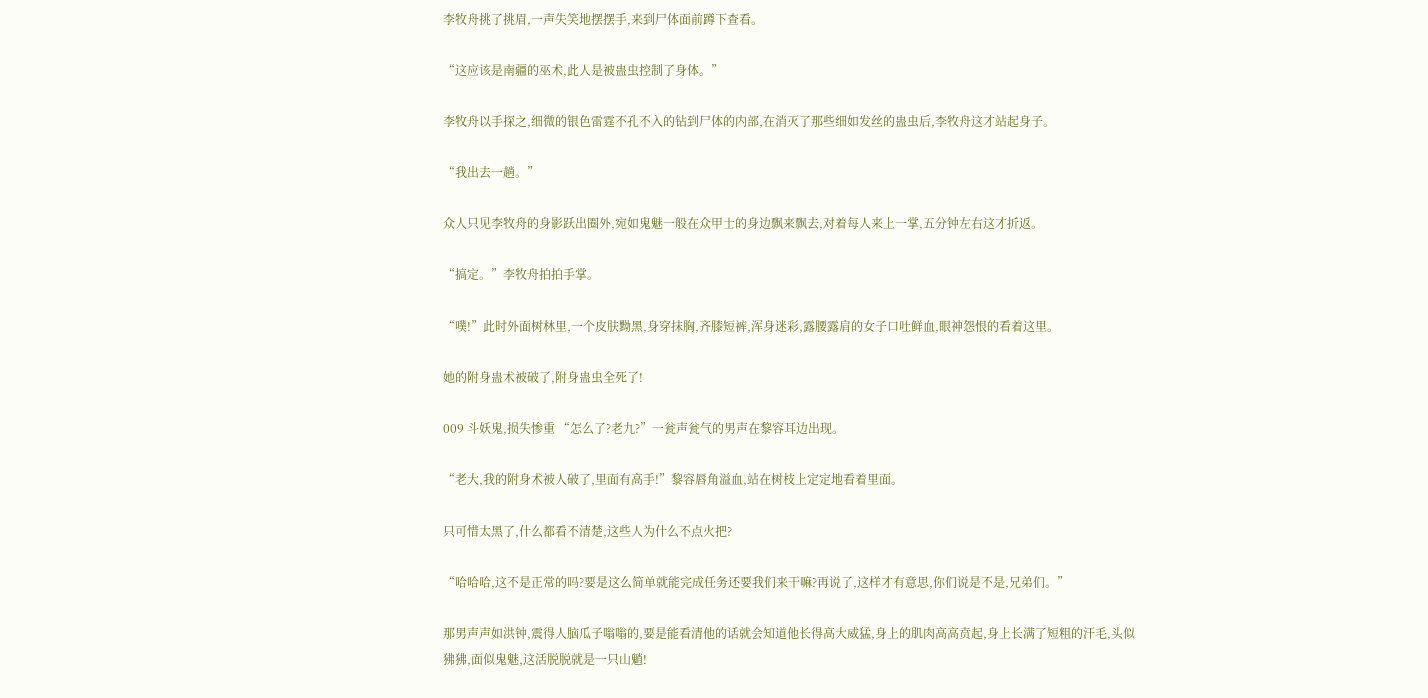李牧舟挑了挑眉,一声失笑地摆摆手,来到尸体面前蹲下查看。

“这应该是南疆的巫术,此人是被蛊虫控制了身体。”

李牧舟以手探之,细微的银色雷霆不孔不入的钻到尸体的内部,在消灭了那些细如发丝的蛊虫后,李牧舟这才站起身子。

“我出去一趟。”

众人只见李牧舟的身影跃出圈外,宛如鬼魅一般在众甲士的身边飘来飘去,对着每人来上一掌,五分钟左右这才折返。

“搞定。”李牧舟拍拍手掌。

“噗!”此时外面树林里,一个皮肤黝黑,身穿抹胸,齐膝短裤,浑身迷彩,露腰露肩的女子口吐鲜血,眼神怨恨的看着这里。

她的附身蛊术被破了,附身蛊虫全死了!

009 斗妖鬼,损失惨重 “怎么了?老九?”一瓮声瓮气的男声在黎容耳边出现。

“老大,我的附身术被人破了,里面有高手!”黎容唇角溢血,站在树枝上定定地看着里面。

只可惜太黑了,什么都看不清楚,这些人为什么不点火把?

“哈哈哈,这不是正常的吗?要是这么简单就能完成任务还要我们来干嘛?再说了,这样才有意思,你们说是不是,兄弟们。”

那男声声如洪钟,震得人脑瓜子嗡嗡的,要是能看清他的话就会知道他长得高大威猛,身上的肌肉高高贲起,身上长满了短粗的汗毛,头似狒狒,面似鬼魅,这活脱脱就是一只山魈!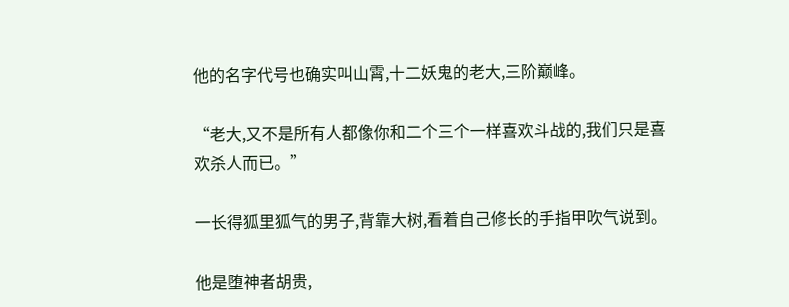他的名字代号也确实叫山霄,十二妖鬼的老大,三阶巅峰。

“老大,又不是所有人都像你和二个三个一样喜欢斗战的,我们只是喜欢杀人而已。”

一长得狐里狐气的男子,背靠大树,看着自己修长的手指甲吹气说到。

他是堕神者胡贵,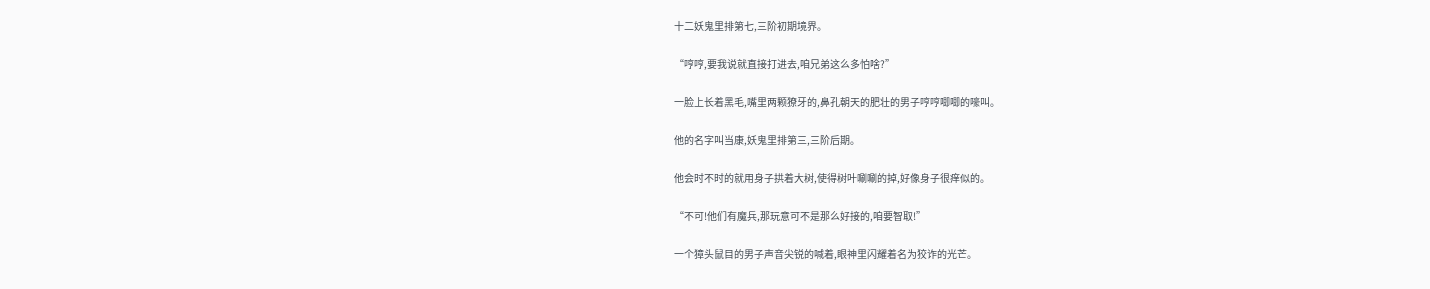十二妖鬼里排第七,三阶初期境界。

“哼哼,要我说就直接打进去,咱兄弟这么多怕啥?”

一脸上长着黑毛,嘴里两颗獠牙的,鼻孔朝天的肥壮的男子哼哼唧唧的嚎叫。

他的名字叫当康,妖鬼里排第三,三阶后期。

他会时不时的就用身子拱着大树,使得树叶唰唰的掉,好像身子很痒似的。

“不可!他们有魔兵,那玩意可不是那么好接的,咱要智取!”

一个獐头鼠目的男子声音尖锐的喊着,眼神里闪耀着名为狡诈的光芒。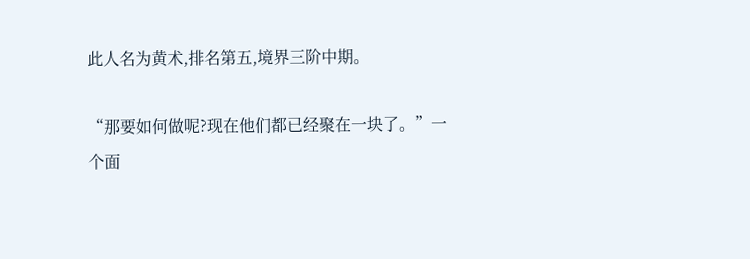此人名为黄术,排名第五,境界三阶中期。

“那要如何做呢?现在他们都已经聚在一块了。”一个面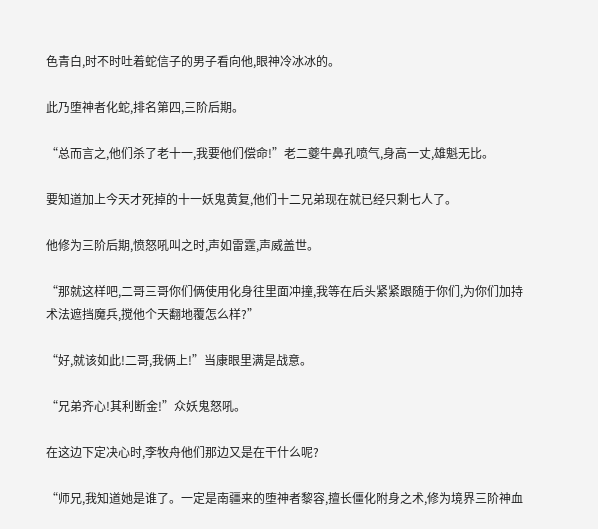色青白,时不时吐着蛇信子的男子看向他,眼神冷冰冰的。

此乃堕神者化蛇,排名第四,三阶后期。

“总而言之,他们杀了老十一,我要他们偿命!”老二夔牛鼻孔喷气,身高一丈,雄魁无比。

要知道加上今天才死掉的十一妖鬼黄复,他们十二兄弟现在就已经只剩七人了。

他修为三阶后期,愤怒吼叫之时,声如雷霆,声威盖世。

“那就这样吧,二哥三哥你们俩使用化身往里面冲撞,我等在后头紧紧跟随于你们,为你们加持术法遮挡魔兵,搅他个天翻地覆怎么样?”

“好,就该如此!二哥,我俩上!”当康眼里满是战意。

“兄弟齐心!其利断金!”众妖鬼怒吼。

在这边下定决心时,李牧舟他们那边又是在干什么呢?

“师兄,我知道她是谁了。一定是南疆来的堕神者黎容,擅长僵化附身之术,修为境界三阶神血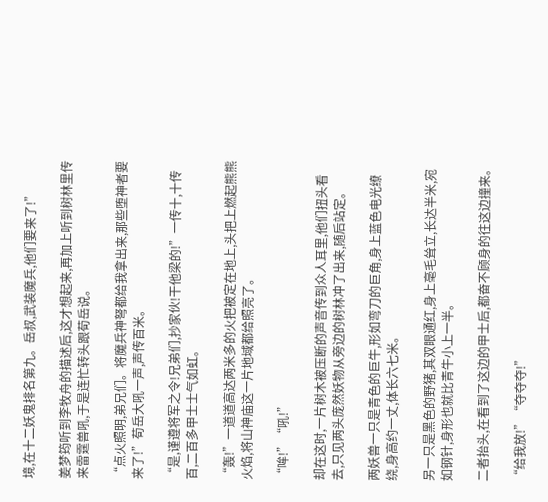境,在十二妖鬼排名第九。岳叔,武装魔兵,他们要来了!”

姜梦筠听到李牧舟的描述后,这才想起来,再加上听到树林里传来雷霆兽吼,于是连忙转头跟荀岳说。

“点火照明,弟兄们。将魔兵神弩都给我拿出来,那些堕神者要来了!”荀岳大吼一声,声传百米。

“是,谨遵将军之令!兄弟们,抄家伙!干他梁的!”一传十,十传百,二百多甲士士气如虹。

“轰!”一道道高达两米多的火把被定在地上,头把上燃起熊熊火焰,将山神庙这一片地域都给照亮了。

“哞!”“吼!”

却在这时,一片树木被压断的声音传到众人耳里,他们扭头看去,只见两头庞然妖物从旁边的树林冲了出来,随后站定。

两妖兽一只是青色的巨牛,形如弯刀的巨角,身上蓝色电光缭绕,身高约一丈,体长六七米。

另一只是黑色的野猪,其双眼通红,身上毫毛耸立,长达半米,宛如钢针,身形也就比青牛小上一半。

二者抬头,在看到了这边的甲士后,都奋不顾身的往这边撞来。

“给我放!”“夺夺夺!”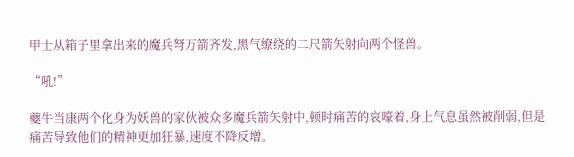甲士从箱子里拿出来的魔兵弩万箭齐发,黑气缭绕的二尺箭矢射向两个怪兽。

“吼!”

夔牛当康两个化身为妖兽的家伙被众多魔兵箭矢射中,顿时痛苦的哀嚎着,身上气息虽然被削弱,但是痛苦导致他们的精神更加狂暴,速度不降反增。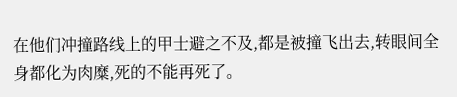在他们冲撞路线上的甲士避之不及,都是被撞飞出去,转眼间全身都化为肉糜,死的不能再死了。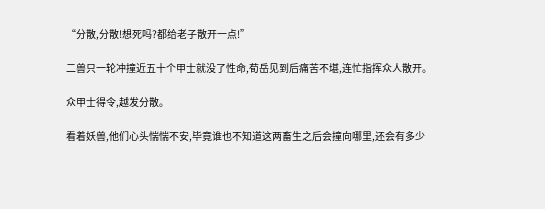“分散,分散!想死吗?都给老子散开一点!”

二兽只一轮冲撞近五十个甲士就没了性命,荀岳见到后痛苦不堪,连忙指挥众人散开。

众甲士得令,越发分散。

看着妖兽,他们心头惴惴不安,毕竟谁也不知道这两畜生之后会撞向哪里,还会有多少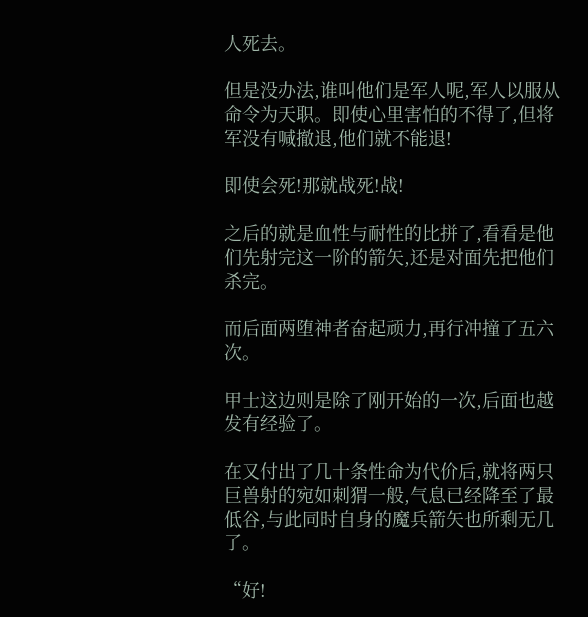人死去。

但是没办法,谁叫他们是军人呢,军人以服从命令为天职。即使心里害怕的不得了,但将军没有喊撤退,他们就不能退!

即使会死!那就战死!战!

之后的就是血性与耐性的比拼了,看看是他们先射完这一阶的箭矢,还是对面先把他们杀完。

而后面两堕神者奋起顽力,再行冲撞了五六次。

甲士这边则是除了刚开始的一次,后面也越发有经验了。

在又付出了几十条性命为代价后,就将两只巨兽射的宛如刺猬一般,气息已经降至了最低谷,与此同时自身的魔兵箭矢也所剩无几了。

“好!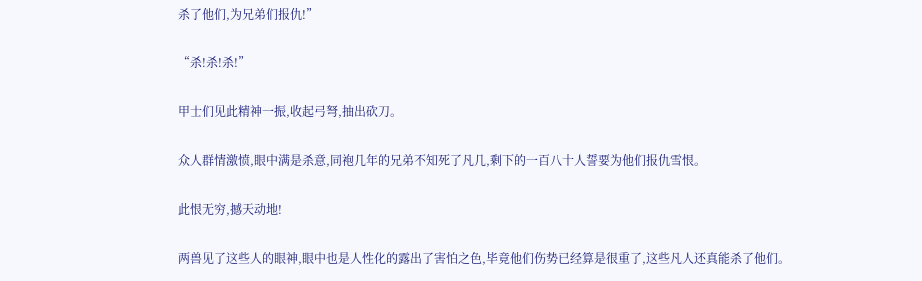杀了他们,为兄弟们报仇!”

“杀!杀!杀!”

甲士们见此精神一振,收起弓弩,抽出砍刀。

众人群情激愤,眼中满是杀意,同袍几年的兄弟不知死了凡几,剩下的一百八十人誓要为他们报仇雪恨。

此恨无穷,撼天动地!

两兽见了这些人的眼神,眼中也是人性化的露出了害怕之色,毕竟他们伤势已经算是很重了,这些凡人还真能杀了他们。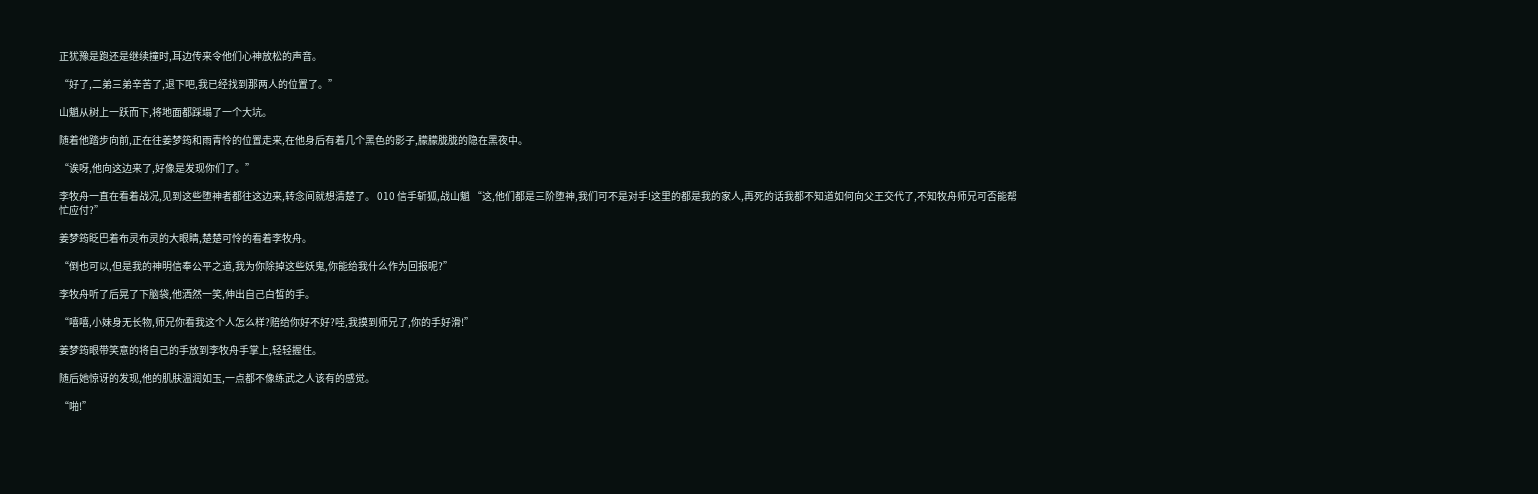正犹豫是跑还是继续撞时,耳边传来令他们心神放松的声音。

“好了,二弟三弟辛苦了,退下吧,我已经找到那两人的位置了。”

山魈从树上一跃而下,将地面都踩塌了一个大坑。

随着他踏步向前,正在往姜梦筠和雨青怜的位置走来,在他身后有着几个黑色的影子,朦朦胧胧的隐在黑夜中。

“诶呀,他向这边来了,好像是发现你们了。”

李牧舟一直在看着战况,见到这些堕神者都往这边来,转念间就想清楚了。 010 信手斩狐,战山魈 “这,他们都是三阶堕神,我们可不是对手!这里的都是我的家人,再死的话我都不知道如何向父王交代了,不知牧舟师兄可否能帮忙应付?”

姜梦筠眨巴着布灵布灵的大眼睛,楚楚可怜的看着李牧舟。

“倒也可以,但是我的神明信奉公平之道,我为你除掉这些妖鬼,你能给我什么作为回报呢?”

李牧舟听了后晃了下脑袋,他洒然一笑,伸出自己白皙的手。

“嘻嘻,小妹身无长物,师兄你看我这个人怎么样?赔给你好不好?哇,我摸到师兄了,你的手好滑!”

姜梦筠眼带笑意的将自己的手放到李牧舟手掌上,轻轻握住。

随后她惊讶的发现,他的肌肤温润如玉,一点都不像练武之人该有的感觉。

“啪!”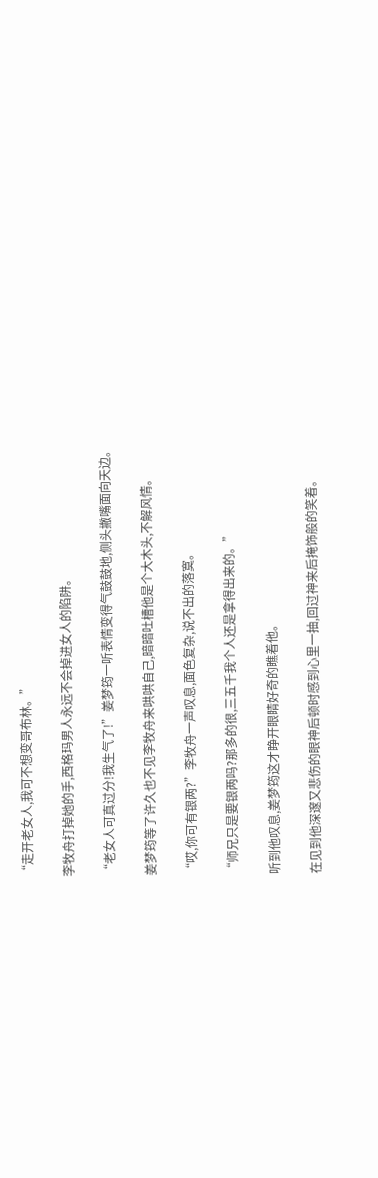“走开老女人,我可不想变哥布林。”

李牧舟打掉她的手,西格玛男人永远不会掉进女人的陷阱。

“老女人可真过分!我生气了!”姜梦筠一听表情变得气鼓鼓地,侧头撇嘴面向天边。

姜梦筠等了许久也不见李牧舟来哄哄自己,暗暗吐槽他是个大木头,不解风情。

“哎,你可有银两?”李牧舟一声叹息,面色复杂,说不出的落寞。

“师兄只是要银两吗?那多的很,三五千我个人还是拿得出来的。”

听到他叹息,姜梦筠这才睁开眼睛好奇的瞧着他。

在见到他深邃又悲伤的眼神后顿时感到心里一抽,回过神来后掩饰般的笑着。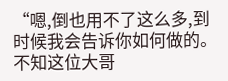“嗯,倒也用不了这么多,到时候我会告诉你如何做的。不知这位大哥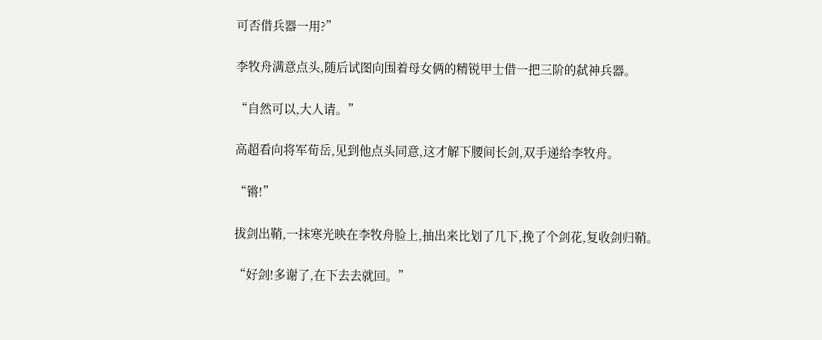可否借兵器一用?”

李牧舟满意点头,随后试图向围着母女俩的精锐甲士借一把三阶的弑神兵器。

“自然可以,大人请。”

高超看向将军荀岳,见到他点头同意,这才解下腰间长剑,双手递给李牧舟。

“锵!”

拔剑出鞘,一抹寒光映在李牧舟脸上,抽出来比划了几下,挽了个剑花,复收剑归鞘。

“好剑!多谢了,在下去去就回。”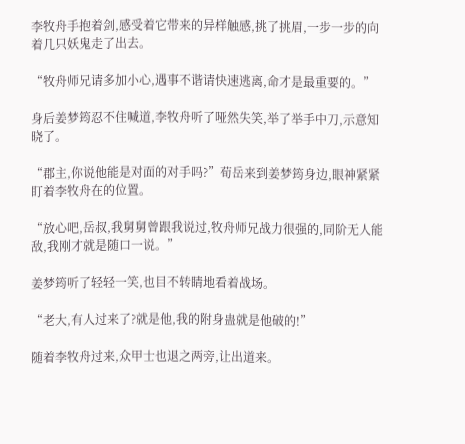李牧舟手抱着剑,感受着它带来的异样触感,挑了挑眉,一步一步的向着几只妖鬼走了出去。

“牧舟师兄请多加小心,遇事不谐请快速逃离,命才是最重要的。”

身后姜梦筠忍不住喊道,李牧舟听了哑然失笑,举了举手中刀,示意知晓了。

“郡主,你说他能是对面的对手吗?”荀岳来到姜梦筠身边,眼神紧紧盯着李牧舟在的位置。

“放心吧,岳叔,我舅舅曾跟我说过,牧舟师兄战力很强的,同阶无人能敌,我刚才就是随口一说。”

姜梦筠听了轻轻一笑,也目不转睛地看着战场。

“老大,有人过来了?就是他,我的附身蛊就是他破的!”

随着李牧舟过来,众甲士也退之两旁,让出道来。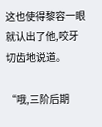这也使得黎容一眼就认出了他,咬牙切齿地说道。

“哦,三阶后期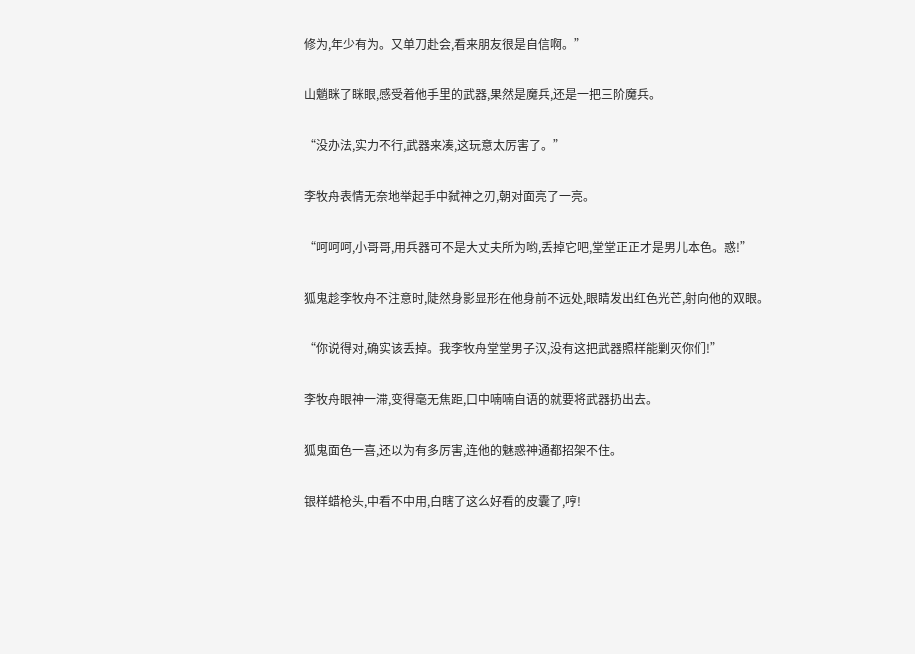修为,年少有为。又单刀赴会,看来朋友很是自信啊。”

山魈眯了眯眼,感受着他手里的武器,果然是魔兵,还是一把三阶魔兵。

“没办法,实力不行,武器来凑,这玩意太厉害了。”

李牧舟表情无奈地举起手中弑神之刃,朝对面亮了一亮。

“呵呵呵,小哥哥,用兵器可不是大丈夫所为哟,丢掉它吧,堂堂正正才是男儿本色。惑!”

狐鬼趁李牧舟不注意时,陡然身影显形在他身前不远处,眼睛发出红色光芒,射向他的双眼。

“你说得对,确实该丢掉。我李牧舟堂堂男子汉,没有这把武器照样能剿灭你们!”

李牧舟眼神一滞,变得毫无焦距,口中喃喃自语的就要将武器扔出去。

狐鬼面色一喜,还以为有多厉害,连他的魅惑神通都招架不住。

银样蜡枪头,中看不中用,白瞎了这么好看的皮囊了,哼!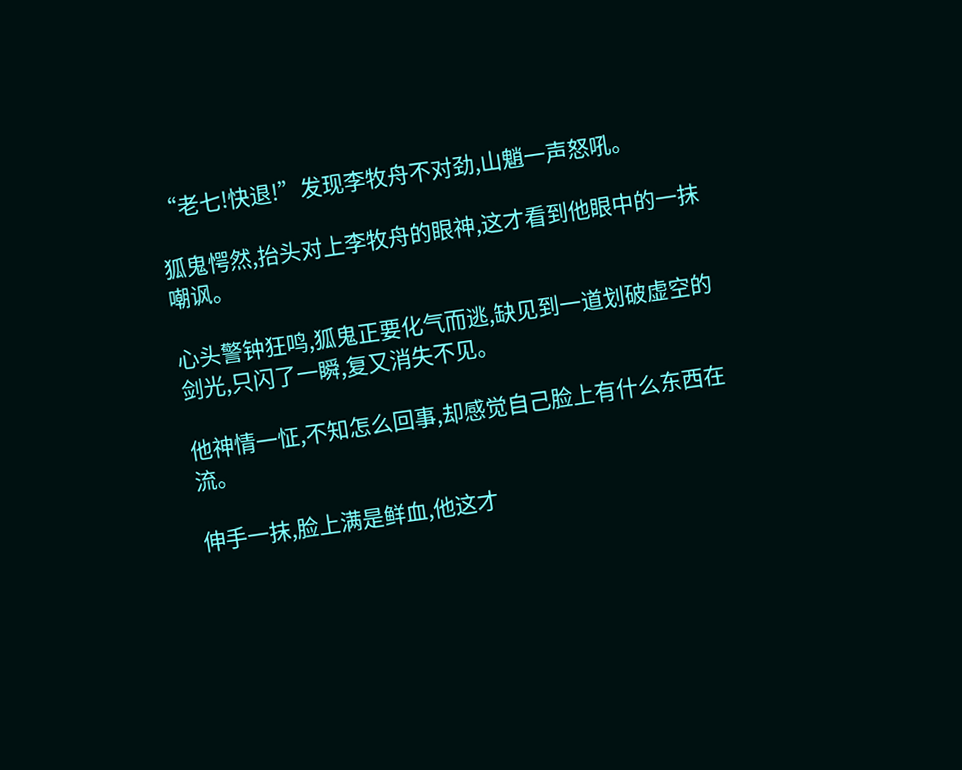“老七!快退!”发现李牧舟不对劲,山魈一声怒吼。

狐鬼愕然,抬头对上李牧舟的眼神,这才看到他眼中的一抹嘲讽。

心头警钟狂鸣,狐鬼正要化气而逃,缺见到一道划破虚空的剑光,只闪了一瞬,复又消失不见。

他神情一怔,不知怎么回事,却感觉自己脸上有什么东西在流。

伸手一抹,脸上满是鲜血,他这才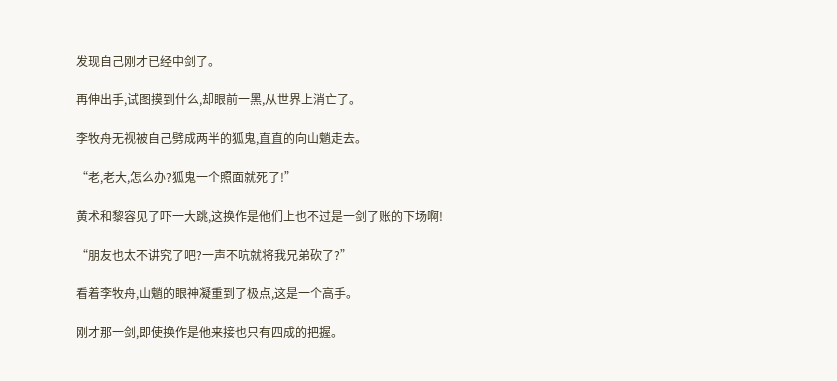发现自己刚才已经中剑了。

再伸出手,试图摸到什么,却眼前一黑,从世界上消亡了。

李牧舟无视被自己劈成两半的狐鬼,直直的向山魈走去。

“老,老大,怎么办?狐鬼一个照面就死了!”

黄术和黎容见了吓一大跳,这换作是他们上也不过是一剑了账的下场啊!

“朋友也太不讲究了吧?一声不吭就将我兄弟砍了?”

看着李牧舟,山魈的眼神凝重到了极点,这是一个高手。

刚才那一剑,即使换作是他来接也只有四成的把握。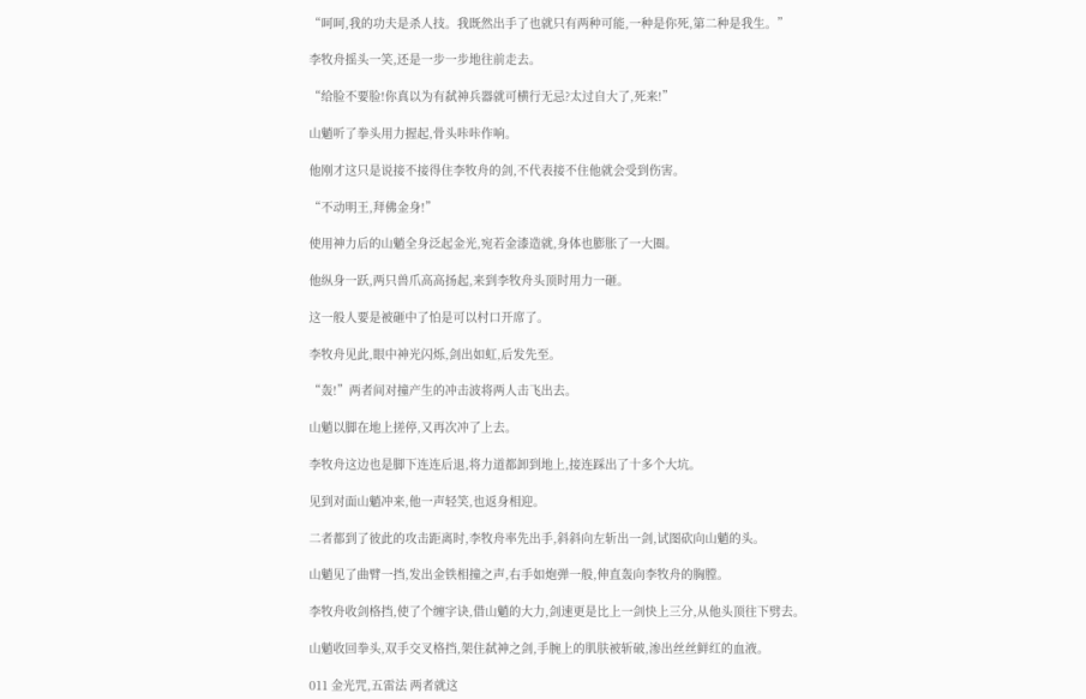“呵呵,我的功夫是杀人技。我既然出手了也就只有两种可能,一种是你死,第二种是我生。”

李牧舟摇头一笑,还是一步一步地往前走去。

“给脸不要脸!你真以为有弑神兵器就可横行无忌?太过自大了,死来!”

山魈听了拳头用力握起,骨头咔咔作响。

他刚才这只是说接不接得住李牧舟的剑,不代表接不住他就会受到伤害。

“不动明王,拜佛金身!”

使用神力后的山魈全身泛起金光,宛若金漆造就,身体也膨胀了一大圈。

他纵身一跃,两只兽爪高高扬起,来到李牧舟头顶时用力一砸。

这一般人要是被砸中了怕是可以村口开席了。

李牧舟见此,眼中神光闪烁,剑出如虹,后发先至。

“轰!”两者间对撞产生的冲击波将两人击飞出去。

山魈以脚在地上搓停,又再次冲了上去。

李牧舟这边也是脚下连连后退,将力道都卸到地上,接连踩出了十多个大坑。

见到对面山魈冲来,他一声轻笑,也返身相迎。

二者都到了彼此的攻击距离时,李牧舟率先出手,斜斜向左斩出一剑,试图砍向山魈的头。

山魈见了曲臂一挡,发出金铁相撞之声,右手如炮弹一般,伸直轰向李牧舟的胸膛。

李牧舟收剑格挡,使了个缠字诀,借山魈的大力,剑速更是比上一剑快上三分,从他头顶往下劈去。

山魈收回拳头,双手交叉格挡,架住弑神之剑,手腕上的肌肤被斩破,渗出丝丝鲜红的血液。

011 金光咒,五雷法 两者就这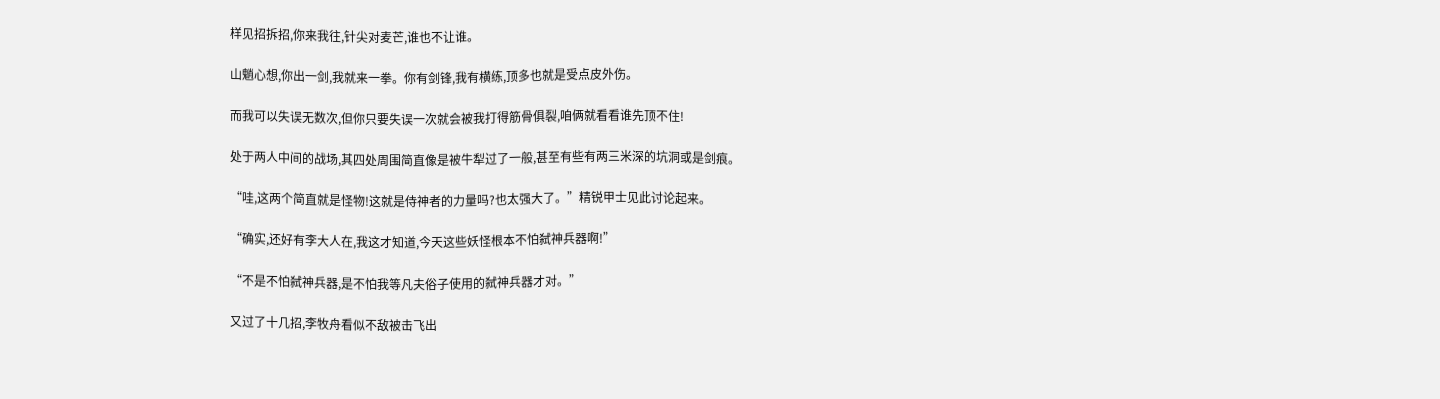样见招拆招,你来我往,针尖对麦芒,谁也不让谁。

山魈心想,你出一剑,我就来一拳。你有剑锋,我有横练,顶多也就是受点皮外伤。

而我可以失误无数次,但你只要失误一次就会被我打得筋骨俱裂,咱俩就看看谁先顶不住!

处于两人中间的战场,其四处周围简直像是被牛犁过了一般,甚至有些有两三米深的坑洞或是剑痕。

“哇,这两个简直就是怪物!这就是侍神者的力量吗?也太强大了。”精锐甲士见此讨论起来。

“确实,还好有李大人在,我这才知道,今天这些妖怪根本不怕弑神兵器啊!”

“不是不怕弑神兵器,是不怕我等凡夫俗子使用的弑神兵器才对。”

又过了十几招,李牧舟看似不敌被击飞出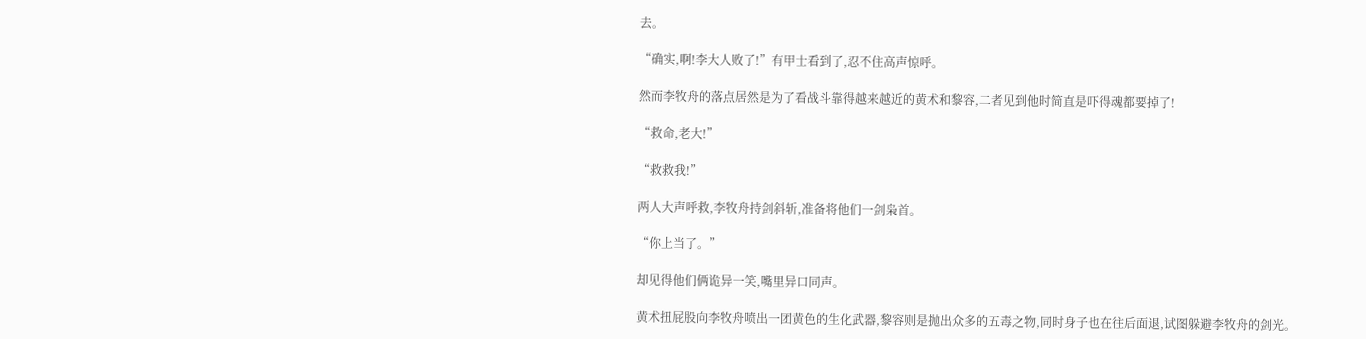去。

“确实,啊!李大人败了!”有甲士看到了,忍不住高声惊呼。

然而李牧舟的落点居然是为了看战斗靠得越来越近的黄术和黎容,二者见到他时简直是吓得魂都要掉了!

“救命,老大!”

“救救我!”

两人大声呼救,李牧舟持剑斜斩,准备将他们一剑枭首。

“你上当了。”

却见得他们俩诡异一笑,嘴里异口同声。

黄术扭屁股向李牧舟喷出一团黄色的生化武器,黎容则是抛出众多的五毒之物,同时身子也在往后面退,试图躲避李牧舟的剑光。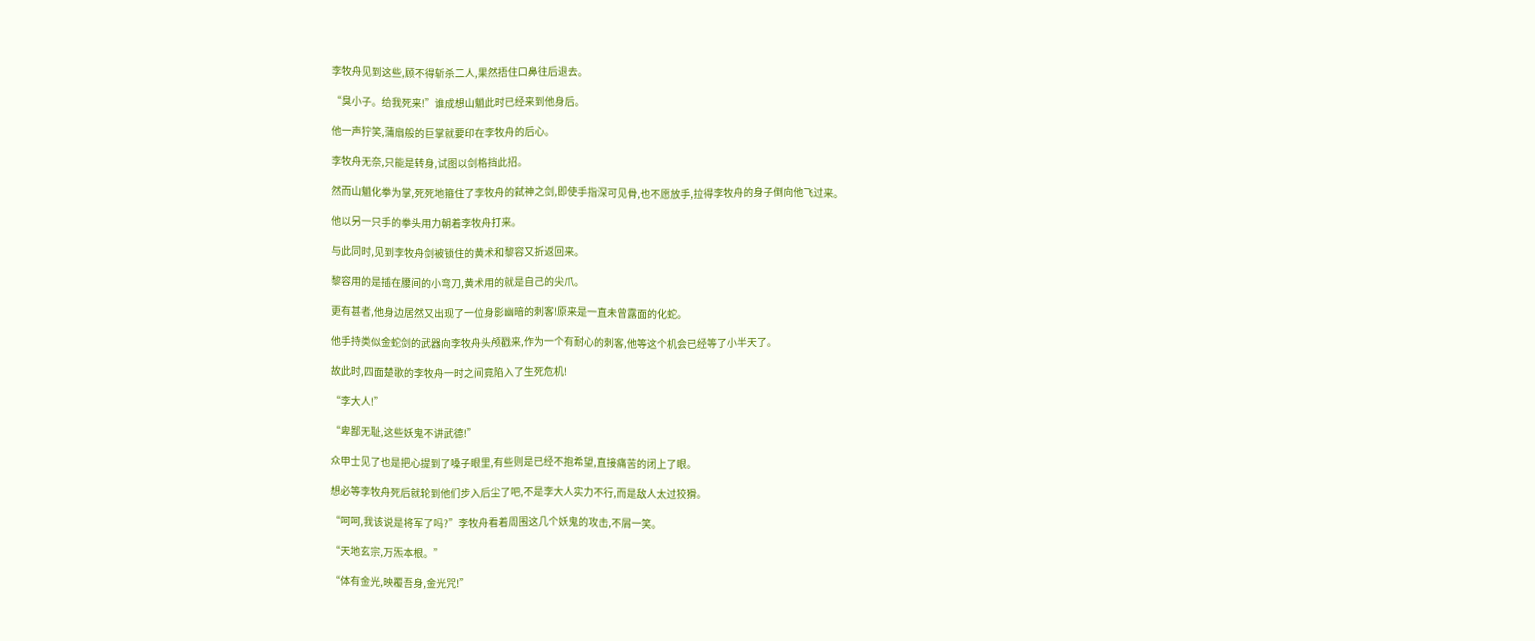李牧舟见到这些,顾不得斩杀二人,果然捂住口鼻往后退去。

“臭小子。给我死来!”谁成想山魈此时已经来到他身后。

他一声狞笑,蒲扇般的巨掌就要印在李牧舟的后心。

李牧舟无奈,只能是转身,试图以剑格挡此招。

然而山魈化拳为掌,死死地箍住了李牧舟的弑神之剑,即使手指深可见骨,也不愿放手,拉得李牧舟的身子倒向他飞过来。

他以另一只手的拳头用力朝着李牧舟打来。

与此同时,见到李牧舟剑被锁住的黄术和黎容又折返回来。

黎容用的是插在腰间的小弯刀,黄术用的就是自己的尖爪。

更有甚者,他身边居然又出现了一位身影幽暗的刺客!原来是一直未曾露面的化蛇。

他手持类似金蛇剑的武器向李牧舟头颅戳来,作为一个有耐心的刺客,他等这个机会已经等了小半天了。

故此时,四面楚歌的李牧舟一时之间竟陷入了生死危机!

“李大人!”

“卑鄙无耻,这些妖鬼不讲武德!”

众甲士见了也是把心提到了嗓子眼里,有些则是已经不抱希望,直接痛苦的闭上了眼。

想必等李牧舟死后就轮到他们步入后尘了吧,不是李大人实力不行,而是敌人太过狡猾。

“呵呵,我该说是将军了吗?”李牧舟看着周围这几个妖鬼的攻击,不屑一笑。

“天地玄宗,万炁本根。”

“体有金光,映覆吾身,金光咒!”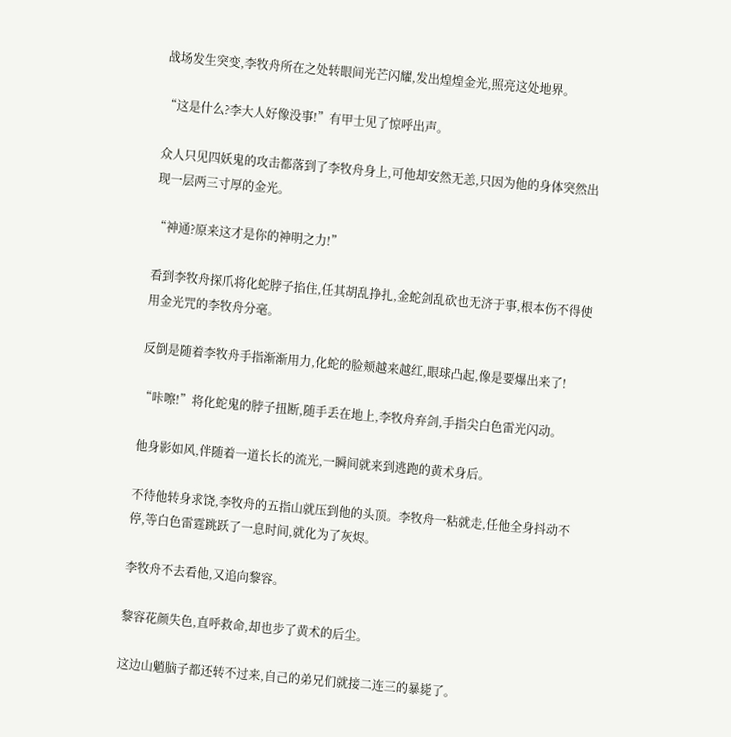战场发生突变,李牧舟所在之处转眼间光芒闪耀,发出煌煌金光,照亮这处地界。

“这是什么?李大人好像没事!”有甲士见了惊呼出声。

众人只见四妖鬼的攻击都落到了李牧舟身上,可他却安然无恙,只因为他的身体突然出现一层两三寸厚的金光。

“神通?原来这才是你的神明之力!”

看到李牧舟探爪将化蛇脖子掐住,任其胡乱挣扎,金蛇剑乱砍也无济于事,根本伤不得使用金光咒的李牧舟分毫。

反倒是随着李牧舟手指渐渐用力,化蛇的脸颊越来越红,眼球凸起,像是要爆出来了!

“咔嚓!”将化蛇鬼的脖子扭断,随手丢在地上,李牧舟弃剑,手指尖白色雷光闪动。

他身影如风,伴随着一道长长的流光,一瞬间就来到逃跑的黄术身后。

不待他转身求饶,李牧舟的五指山就压到他的头顶。李牧舟一粘就走,任他全身抖动不停,等白色雷霆跳跃了一息时间,就化为了灰烬。

李牧舟不去看他,又追向黎容。

黎容花颜失色,直呼救命,却也步了黄术的后尘。

这边山魈脑子都还转不过来,自己的弟兄们就接二连三的暴毙了。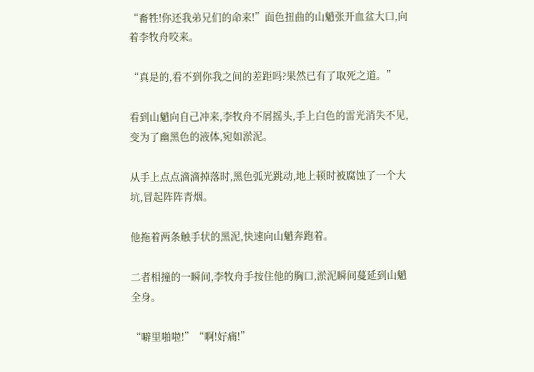“畜牲!你还我弟兄们的命来!”面色扭曲的山魈张开血盆大口,向着李牧舟咬来。

“真是的,看不到你我之间的差距吗?果然已有了取死之道。”

看到山魈向自己冲来,李牧舟不屑摇头,手上白色的雷光消失不见,变为了幽黑色的液体,宛如淤泥。

从手上点点滴滴掉落时,黑色弧光跳动,地上顿时被腐蚀了一个大坑,冒起阵阵青烟。

他拖着两条触手状的黑泥,快速向山魈奔跑着。

二者相撞的一瞬间,李牧舟手按住他的胸口,淤泥瞬间蔓延到山魈全身。

“噼里啪啦!”“啊!好痛!”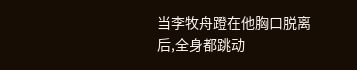当李牧舟蹬在他胸口脱离后,全身都跳动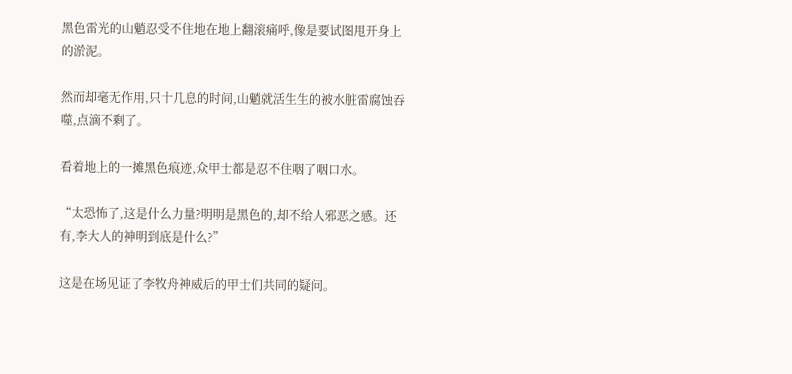黑色雷光的山魈忍受不住地在地上翻滚痛呼,像是要试图甩开身上的淤泥。

然而却毫无作用,只十几息的时间,山魈就活生生的被水脏雷腐蚀吞噬,点滴不剩了。

看着地上的一摊黑色痕迹,众甲士都是忍不住咽了咽口水。

“太恐怖了,这是什么力量?明明是黑色的,却不给人邪恶之感。还有,李大人的神明到底是什么?”

这是在场见证了李牧舟神威后的甲士们共同的疑问。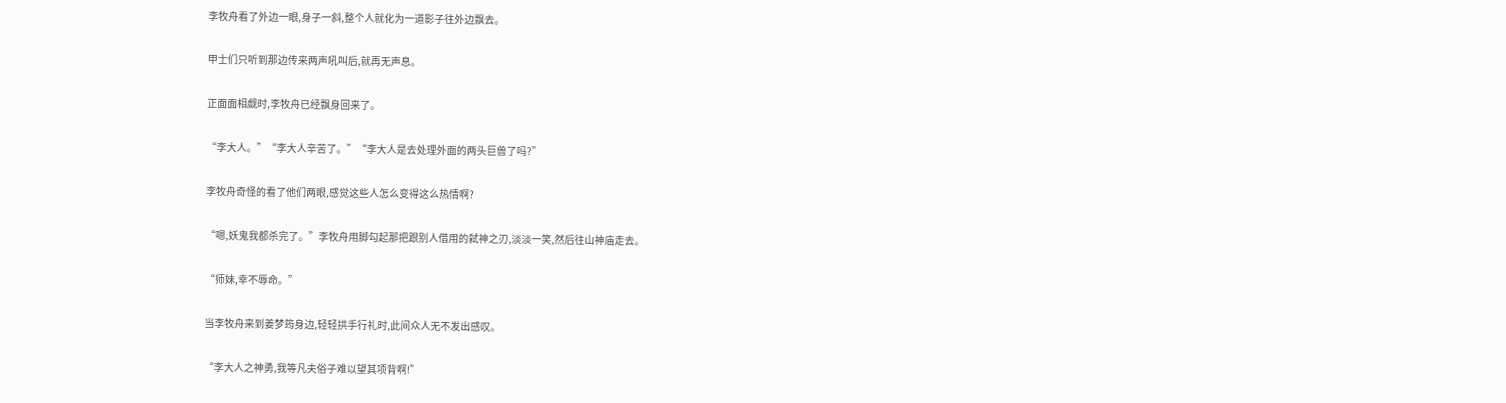李牧舟看了外边一眼,身子一斜,整个人就化为一道影子往外边飘去。

甲士们只听到那边传来两声吼叫后,就再无声息。

正面面相觑时,李牧舟已经飘身回来了。

“李大人。”“李大人辛苦了。”“李大人是去处理外面的两头巨兽了吗?”

李牧舟奇怪的看了他们两眼,感觉这些人怎么变得这么热情啊?

“嗯,妖鬼我都杀完了。”李牧舟用脚勾起那把跟别人借用的弑神之刃,淡淡一笑,然后往山神庙走去。

“师妹,幸不辱命。”

当李牧舟来到姜梦筠身边,轻轻拱手行礼时,此间众人无不发出感叹。

“李大人之神勇,我等凡夫俗子难以望其项背啊!”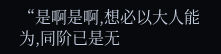“是啊是啊,想必以大人能为,同阶已是无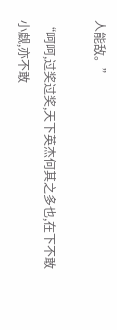人能敌。”

“呵呵,过奖过奖,天下英杰何其之多也,在下不敢小觑,亦不敢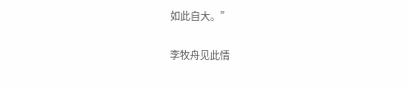如此自大。”

李牧舟见此情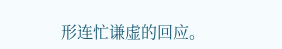形连忙谦虚的回应。